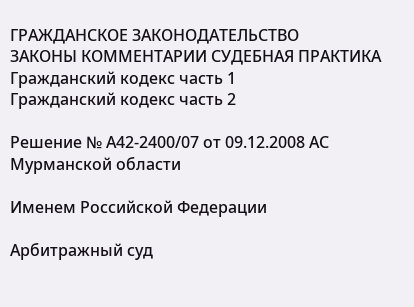ГРАЖДАНСКОЕ ЗАКОНОДАТЕЛЬСТВО
ЗАКОНЫ КОММЕНТАРИИ СУДЕБНАЯ ПРАКТИКА
Гражданский кодекс часть 1
Гражданский кодекс часть 2

Решение № А42-2400/07 от 09.12.2008 АС Мурманской области

Именем Российской Федерации

Арбитражный суд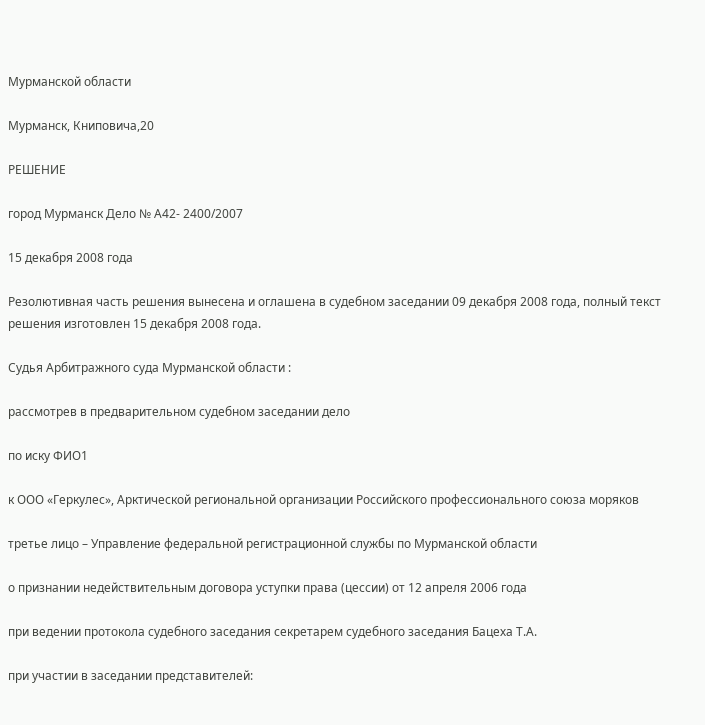Мурманской области

Мурманск, Книповича,20

РЕШЕНИЕ

город Мурманск Дело № А42- 2400/2007

15 декабря 2008 года

Резолютивная часть решения вынесена и оглашена в судебном заседании 09 декабря 2008 года, полный текст решения изготовлен 15 декабря 2008 года.

Судья Арбитражного суда Мурманской области :

рассмотрев в предварительном судебном заседании дело

по иску ФИО1

к ООО «Геркулес», Арктической региональной организации Российского профессионального союза моряков

третье лицо – Управление федеральной регистрационной службы по Мурманской области

о признании недействительным договора уступки права (цессии) от 12 апреля 2006 года

при ведении протокола судебного заседания секретарем судебного заседания Бацеха Т.А.

при участии в заседании представителей: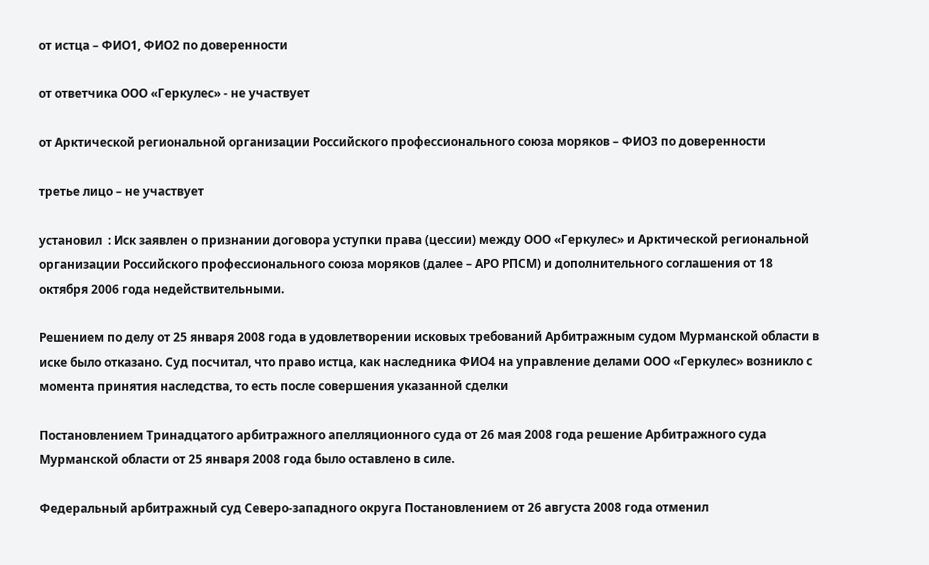от истца – ФИО1, ФИО2 по доверенности

от ответчика ООО «Геркулес» - не участвует

от Арктической региональной организации Российского профессионального союза моряков – ФИО3 по доверенности

третье лицо – не участвует

установил  : Иск заявлен о признании договора уступки права (цессии) между ООО «Геркулес» и Арктической региональной организации Российского профессионального союза моряков (далее – АРО РПСМ) и дополнительного соглашения от 18 октября 2006 года недействительными.

Решением по делу от 25 января 2008 года в удовлетворении исковых требований Арбитражным судом Мурманской области в иске было отказано. Суд посчитал, что право истца, как наследника ФИО4 на управление делами ООО «Геркулес» возникло с момента принятия наследства, то есть после совершения указанной сделки

Постановлением Тринадцатого арбитражного апелляционного суда от 26 мая 2008 года решение Арбитражного суда Мурманской области от 25 января 2008 года было оставлено в силе.

Федеральный арбитражный суд Северо-западного округа Постановлением от 26 августа 2008 года отменил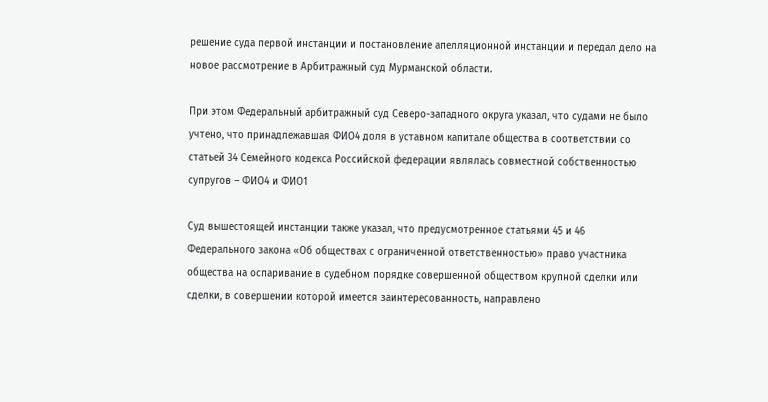решение суда первой инстанции и постановление апелляционной инстанции и передал дело на новое рассмотрение в Арбитражный суд Мурманской области.

При этом Федеральный арбитражный суд Северо-западного округа указал, что судами не было учтено, что принадлежавшая ФИО4 доля в уставном капитале общества в соответствии со статьей 34 Семейного кодекса Российской федерации являлась совместной собственностью супругов – ФИО4 и ФИО1

Суд вышестоящей инстанции также указал, что предусмотренное статьями 45 и 46 Федерального закона «Об обществах с ограниченной ответственностью» право участника общества на оспаривание в судебном порядке совершенной обществом крупной сделки или сделки, в совершении которой имеется заинтересованность, направлено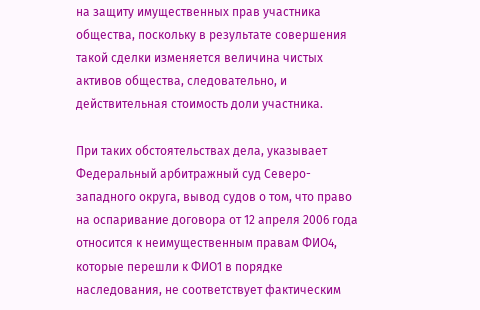на защиту имущественных прав участника общества, поскольку в результате совершения такой сделки изменяется величина чистых активов общества, следовательно, и действительная стоимость доли участника.

При таких обстоятельствах дела, указывает Федеральный арбитражный суд Северо-западного округа, вывод судов о том, что право на оспаривание договора от 12 апреля 2006 года относится к неимущественным правам ФИО4, которые перешли к ФИО1 в порядке наследования, не соответствует фактическим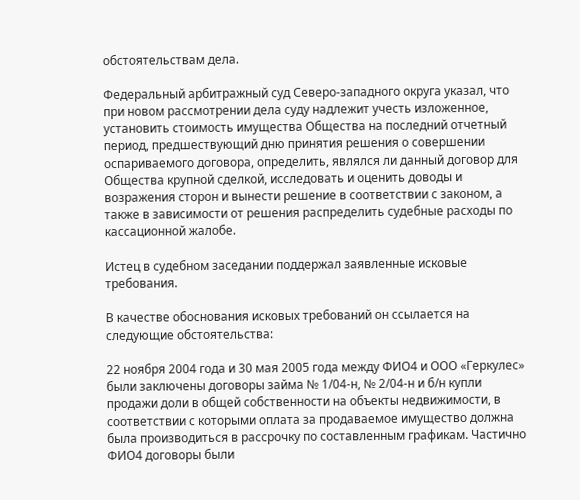обстоятельствам дела.

Федеральный арбитражный суд Северо-западного округа указал, что при новом рассмотрении дела суду надлежит учесть изложенное, установить стоимость имущества Общества на последний отчетный период, предшествующий дню принятия решения о совершении оспариваемого договора, определить, являлся ли данный договор для Общества крупной сделкой, исследовать и оценить доводы и возражения сторон и вынести решение в соответствии с законом, а также в зависимости от решения распределить судебные расходы по кассационной жалобе.

Истец в судебном заседании поддержал заявленные исковые требования.

В качестве обоснования исковых требований он ссылается на следующие обстоятельства:

22 ноября 2004 года и 30 мая 2005 года между ФИО4 и ООО «Геркулес» были заключены договоры займа № 1/04-н, № 2/04-н и б/н купли продажи доли в общей собственности на объекты недвижимости, в соответствии с которыми оплата за продаваемое имущество должна была производиться в рассрочку по составленным графикам. Частично ФИО4 договоры были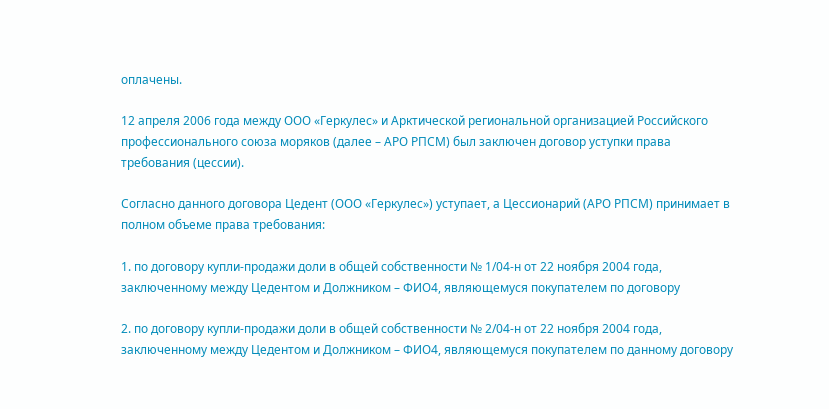оплачены.

12 апреля 2006 года между ООО «Геркулес» и Арктической региональной организацией Российского профессионального союза моряков (далее – АРО РПСМ) был заключен договор уступки права требования (цессии).

Согласно данного договора Цедент (ООО «Геркулес») уступает, а Цессионарий (АРО РПСМ) принимает в полном объеме права требования:

1. по договору купли-продажи доли в общей собственности № 1/04-н от 22 ноября 2004 года, заключенному между Цедентом и Должником – ФИО4, являющемуся покупателем по договору

2. по договору купли-продажи доли в общей собственности № 2/04-н от 22 ноября 2004 года, заключенному между Цедентом и Должником – ФИО4, являющемуся покупателем по данному договору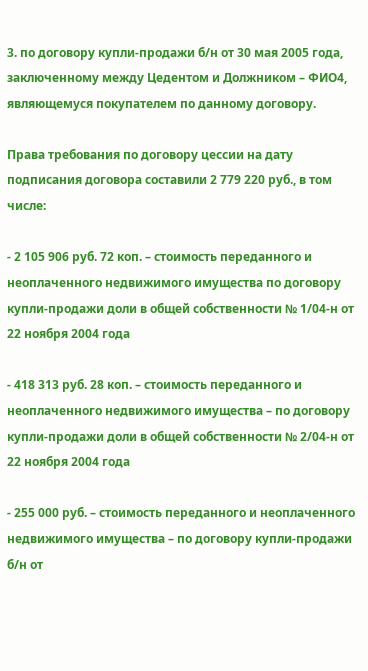3. по договору купли-продажи б/н от 30 мая 2005 года, заключенному между Цедентом и Должником – ФИО4, являющемуся покупателем по данному договору.

Права требования по договору цессии на дату подписания договора составили 2 779 220 руб., в том числе:

- 2 105 906 руб. 72 коп. – стоимость переданного и неоплаченного недвижимого имущества по договору купли-продажи доли в общей собственности № 1/04-н от 22 ноября 2004 года

- 418 313 руб. 28 коп. – стоимость переданного и неоплаченного недвижимого имущества – по договору купли-продажи доли в общей собственности № 2/04-н от 22 ноября 2004 года

- 255 000 руб. – стоимость переданного и неоплаченного недвижимого имущества – по договору купли-продажи б/н от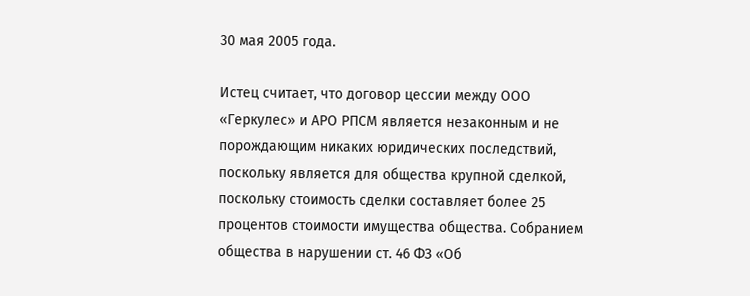30 мая 2005 года.

Истец считает, что договор цессии между ООО «Геркулес» и АРО РПСМ является незаконным и не порождающим никаких юридических последствий, поскольку является для общества крупной сделкой, поскольку стоимость сделки составляет более 25 процентов стоимости имущества общества. Собранием общества в нарушении ст. 46 ФЗ «Об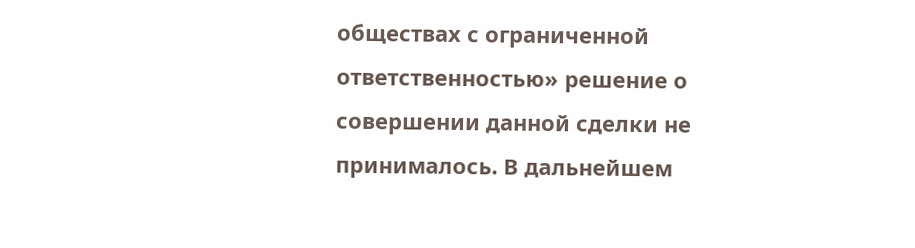обществах с ограниченной ответственностью» решение о совершении данной сделки не принималось. В дальнейшем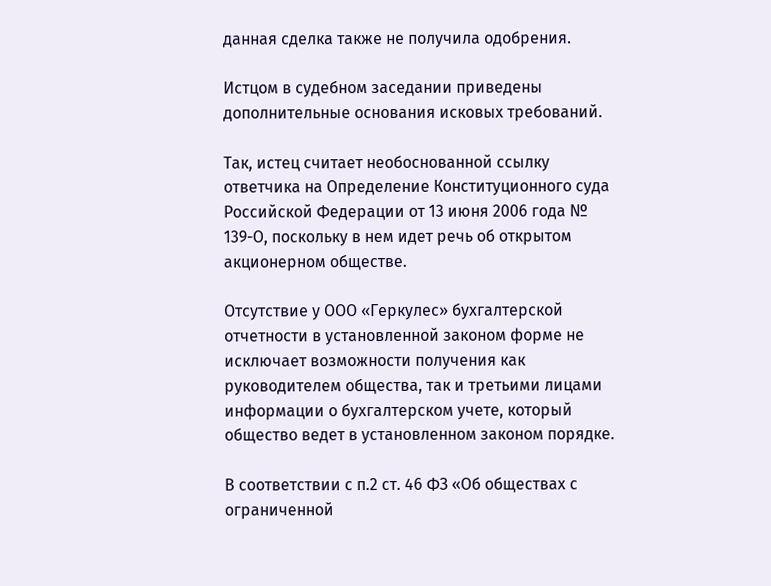данная сделка также не получила одобрения.

Истцом в судебном заседании приведены дополнительные основания исковых требований.

Так, истец считает необоснованной ссылку ответчика на Определение Конституционного суда Российской Федерации от 13 июня 2006 года № 139-О, поскольку в нем идет речь об открытом акционерном обществе.

Отсутствие у ООО «Геркулес» бухгалтерской отчетности в установленной законом форме не исключает возможности получения как руководителем общества, так и третьими лицами информации о бухгалтерском учете, который общество ведет в установленном законом порядке.

В соответствии с п.2 ст. 46 ФЗ «Об обществах с ограниченной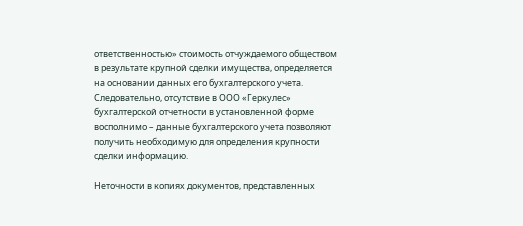ответственностью» стоимость отчуждаемого обществом в результате крупной сделки имущества, определяется на основании данных его бухгалтерского учета. Следовательно, отсутствие в ООО «Геркулес» бухгалтерской отчетности в установленной форме восполнимо – данные бухгалтерского учета позволяют получить необходимую для определения крупности сделки информацию.

Неточности в копиях документов, представленных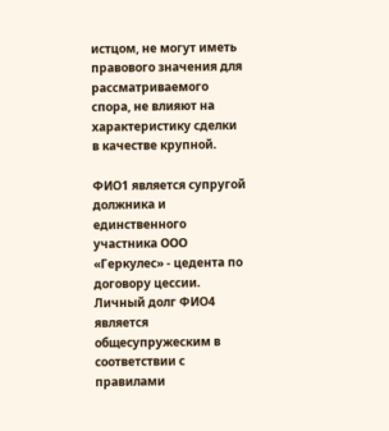истцом, не могут иметь правового значения для рассматриваемого спора, не влияют на характеристику сделки в качестве крупной.

ФИО1 является супругой должника и единственного участника ООО «Геркулес» - цедента по договору цессии. Личный долг ФИО4 является общесупружеским в соответствии с правилами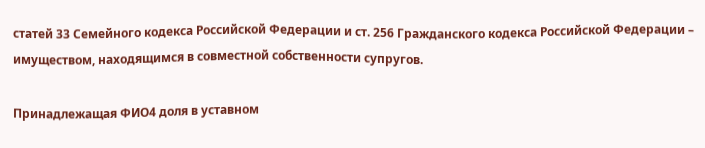статей 33 Семейного кодекса Российской Федерации и ст. 256 Гражданского кодекса Российской Федерации – имуществом, находящимся в совместной собственности супругов.

Принадлежащая ФИО4 доля в уставном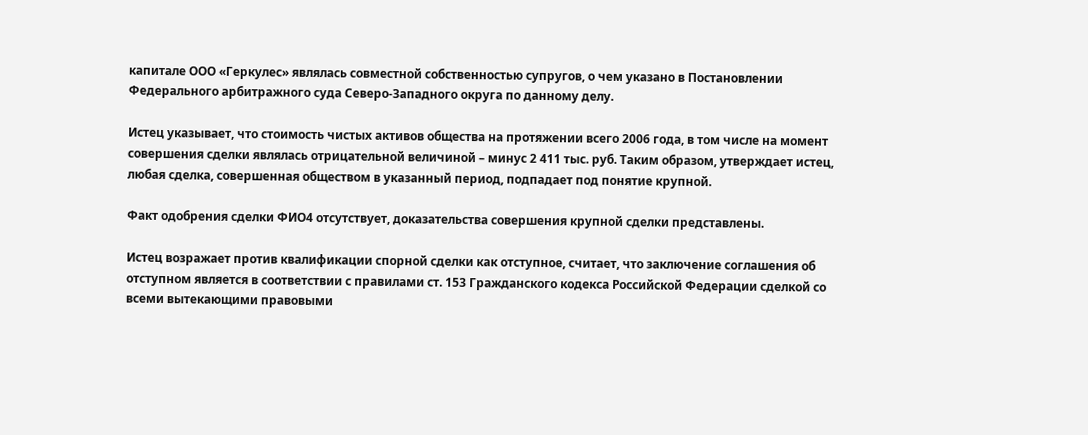капитале ООО «Геркулес» являлась совместной собственностью супругов, о чем указано в Постановлении Федерального арбитражного суда Северо-Западного округа по данному делу.

Истец указывает, что стоимость чистых активов общества на протяжении всего 2006 года, в том числе на момент совершения сделки являлась отрицательной величиной – минус 2 411 тыс. руб. Таким образом, утверждает истец, любая сделка, совершенная обществом в указанный период, подпадает под понятие крупной.

Факт одобрения сделки ФИО4 отсутствует, доказательства совершения крупной сделки представлены.

Истец возражает против квалификации спорной сделки как отступное, считает, что заключение соглашения об отступном является в соответствии с правилами ст. 153 Гражданского кодекса Российской Федерации сделкой со всеми вытекающими правовыми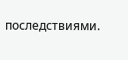последствиями.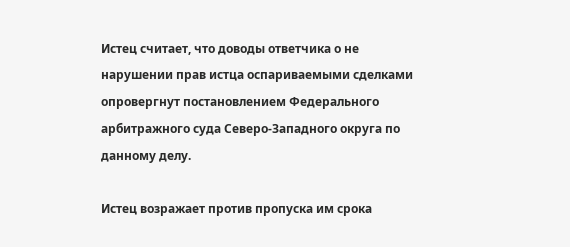Истец считает, что доводы ответчика о не нарушении прав истца оспариваемыми сделками опровергнут постановлением Федерального арбитражного суда Северо-Западного округа по данному делу.

Истец возражает против пропуска им срока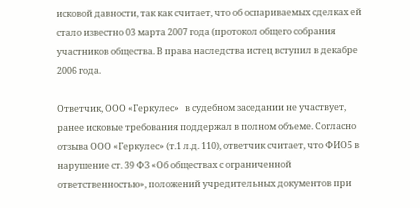исковой давности, так как считает, что об оспариваемых сделках ей стало известно 03 марта 2007 года (протокол общего собрания участников общества. В права наследства истец вступил в декабре 2006 года.

Ответчик, ООО «Геркулес»   в судебном заседании не участвует, ранее исковые требования поддержал в полном объеме. Согласно отзыва ООО «Геркулес» (т.1 л.д. 110), ответчик считает, что ФИО5 в нарушение ст. 39 ФЗ «Об обществах с ограниченной ответственностью», положений учредительных документов при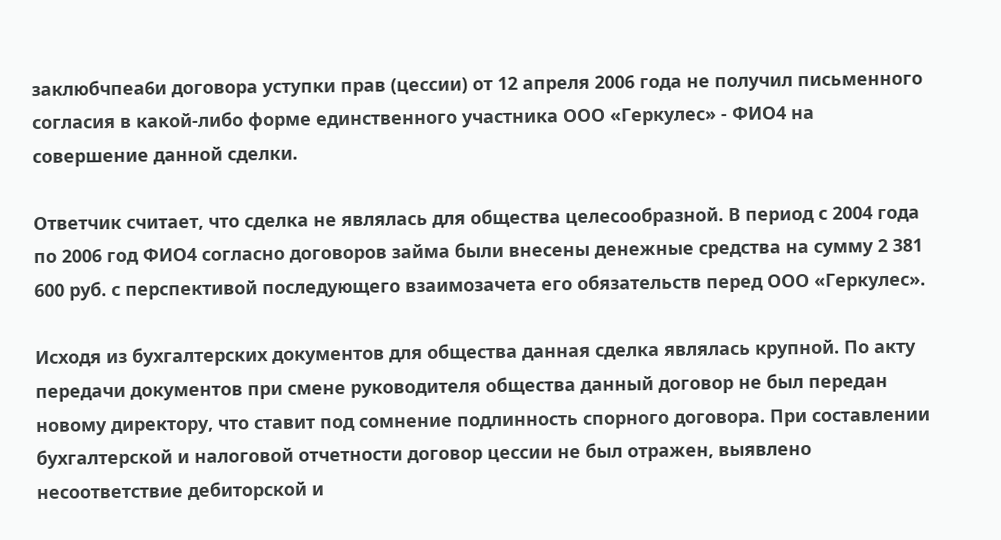заклюбчпеа6и договора уступки прав (цессии) от 12 апреля 2006 года не получил письменного согласия в какой-либо форме единственного участника ООО «Геркулес» - ФИО4 на совершение данной сделки.

Ответчик считает, что сделка не являлась для общества целесообразной. В период с 2004 года по 2006 год ФИО4 согласно договоров займа были внесены денежные средства на сумму 2 381 600 руб. с перспективой последующего взаимозачета его обязательств перед ООО «Геркулес».

Исходя из бухгалтерских документов для общества данная сделка являлась крупной. По акту передачи документов при смене руководителя общества данный договор не был передан новому директору, что ставит под сомнение подлинность спорного договора. При составлении бухгалтерской и налоговой отчетности договор цессии не был отражен, выявлено несоответствие дебиторской и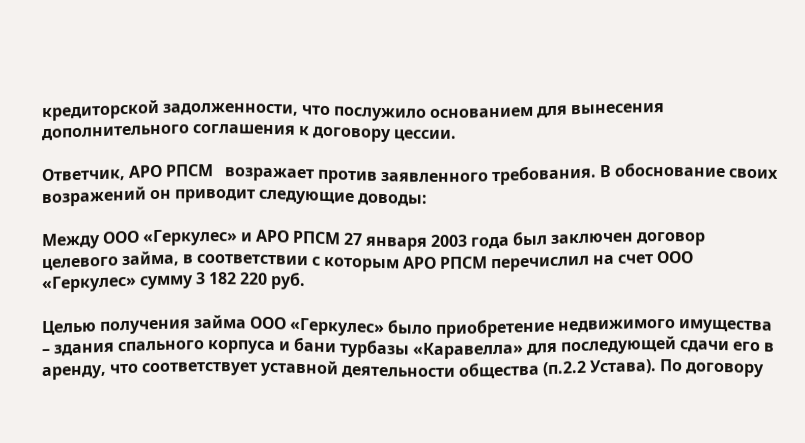кредиторской задолженности, что послужило основанием для вынесения дополнительного соглашения к договору цессии.

Ответчик, АРО РПСМ   возражает против заявленного требования. В обоснование своих возражений он приводит следующие доводы:

Между ООО «Геркулес» и АРО РПСМ 27 января 2003 года был заключен договор целевого займа, в соответствии с которым АРО РПСМ перечислил на счет ООО «Геркулес» сумму 3 182 220 руб.

Целью получения займа ООО «Геркулес» было приобретение недвижимого имущества – здания спального корпуса и бани турбазы «Каравелла» для последующей сдачи его в аренду, что соответствует уставной деятельности общества (п.2.2 Устава). По договору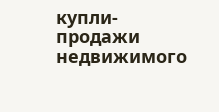купли-продажи недвижимого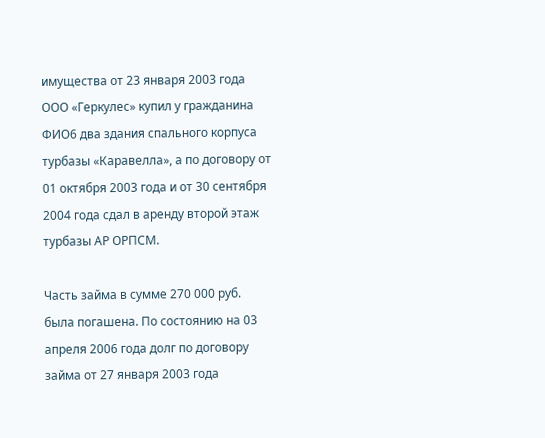имущества от 23 января 2003 года ООО «Геркулес» купил у гражданина ФИО6 два здания спального корпуса турбазы «Каравелла», а по договору от 01 октября 2003 года и от 30 сентября 2004 года сдал в аренду второй этаж турбазы АР ОРПСМ.

Часть займа в сумме 270 000 руб. была погашена. По состоянию на 03 апреля 2006 года долг по договору займа от 27 января 2003 года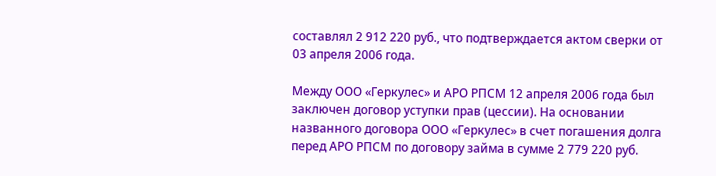составлял 2 912 220 руб., что подтверждается актом сверки от 03 апреля 2006 года.

Между ООО «Геркулес» и АРО РПСМ 12 апреля 2006 года был заключен договор уступки прав (цессии). На основании названного договора ООО «Геркулес» в счет погашения долга перед АРО РПСМ по договору займа в сумме 2 779 220 руб.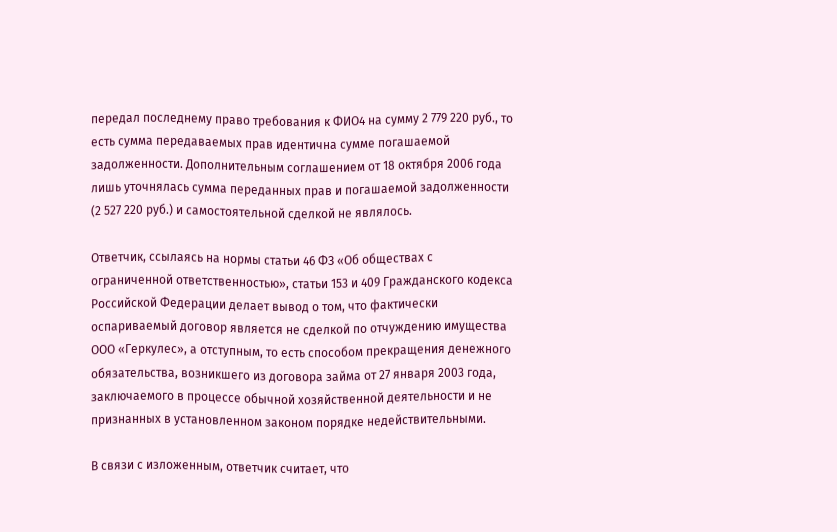передал последнему право требования к ФИО4 на сумму 2 779 220 руб., то есть сумма передаваемых прав идентична сумме погашаемой задолженности. Дополнительным соглашением от 18 октября 2006 года лишь уточнялась сумма переданных прав и погашаемой задолженности (2 527 220 руб.) и самостоятельной сделкой не являлось.

Ответчик, ссылаясь на нормы статьи 46 ФЗ «Об обществах с ограниченной ответственностью», статьи 153 и 409 Гражданского кодекса Российской Федерации делает вывод о том, что фактически оспариваемый договор является не сделкой по отчуждению имущества ООО «Геркулес», а отступным, то есть способом прекращения денежного обязательства, возникшего из договора займа от 27 января 2003 года, заключаемого в процессе обычной хозяйственной деятельности и не признанных в установленном законом порядке недействительными.

В связи с изложенным, ответчик считает, что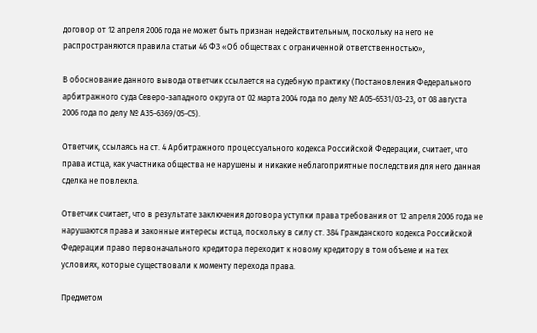договор от 12 апреля 2006 года не может быть признан недействительным, поскольку на него не распространяются правила статьи 46 ФЗ «Об обществах с ограниченной ответственностью»,

В обоснование данного вывода ответчик ссылается на судебную практику (Постановления Федерального арбитражного суда Северо-западного округа от 02 марта 2004 года по делу № А05-6531/03-23, от 08 августа 2006 года по делу № А35-6369/05-С5).

Ответчик, ссылаясь на ст. 4 Арбитражного процессуального кодекса Российской Федерации, считает, что права истца, как участника общества не нарушены и никакие неблагоприятные последствия для него данная сделка не повлекла.

Ответчик считает, что в результате заключения договора уступки права требования от 12 апреля 2006 года не нарушаются права и законные интересы истца, поскольку в силу ст. 384 Гражданского кодекса Российской Федерации право первоначального кредитора переходит к новому кредитору в том объеме и на тех условиях, которые существовали к моменту перехода права.

Предметом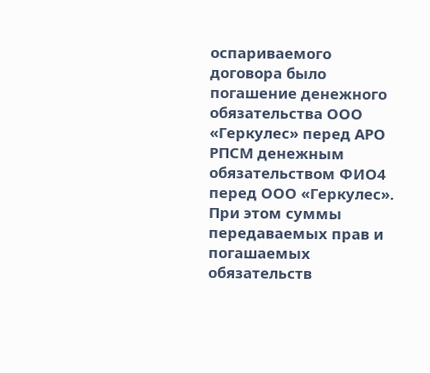оспариваемого договора было погашение денежного обязательства ООО «Геркулес» перед АРО РПСМ денежным обязательством ФИО4 перед ООО «Геркулес». При этом суммы передаваемых прав и погашаемых обязательств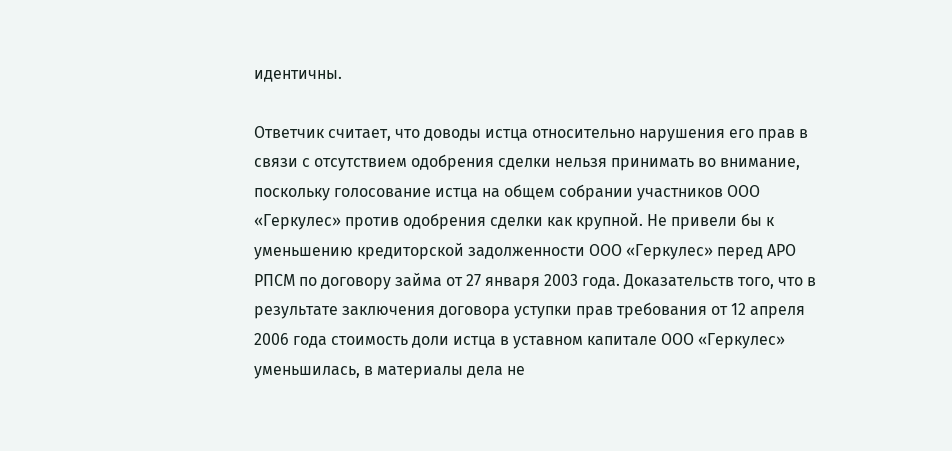идентичны.

Ответчик считает, что доводы истца относительно нарушения его прав в связи с отсутствием одобрения сделки нельзя принимать во внимание, поскольку голосование истца на общем собрании участников ООО «Геркулес» против одобрения сделки как крупной. Не привели бы к уменьшению кредиторской задолженности ООО «Геркулес» перед АРО РПСМ по договору займа от 27 января 2003 года. Доказательств того, что в результате заключения договора уступки прав требования от 12 апреля 2006 года стоимость доли истца в уставном капитале ООО «Геркулес» уменьшилась, в материалы дела не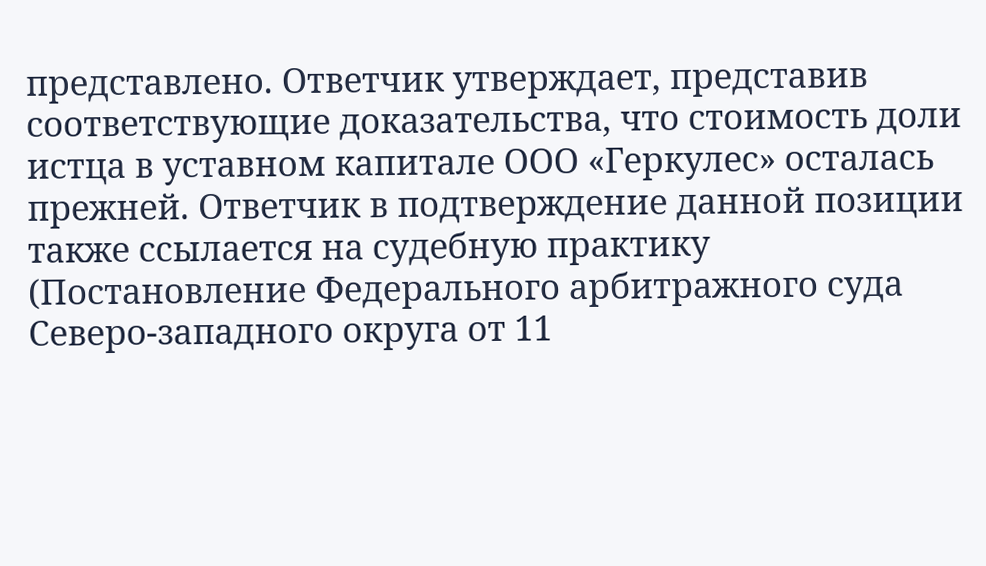представлено. Ответчик утверждает, представив соответствующие доказательства, что стоимость доли истца в уставном капитале ООО «Геркулес» осталась прежней. Ответчик в подтверждение данной позиции также ссылается на судебную практику (Постановление Федерального арбитражного суда Северо-западного округа от 11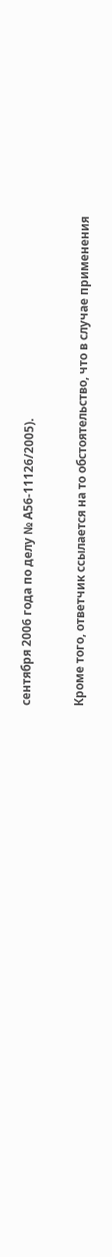сентября 2006 года по делу № А56-11126/2005).

Кроме того, ответчик ссылается на то обстоятельство, что в случае применения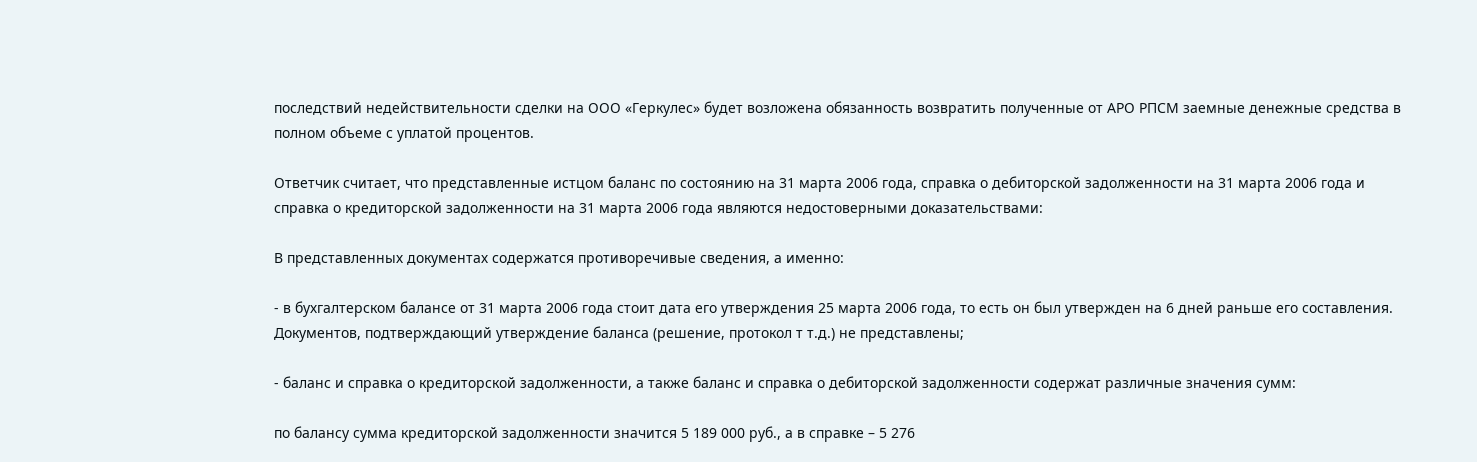последствий недействительности сделки на ООО «Геркулес» будет возложена обязанность возвратить полученные от АРО РПСМ заемные денежные средства в полном объеме с уплатой процентов.

Ответчик считает, что представленные истцом баланс по состоянию на 31 марта 2006 года, справка о дебиторской задолженности на 31 марта 2006 года и справка о кредиторской задолженности на 31 марта 2006 года являются недостоверными доказательствами:

В представленных документах содержатся противоречивые сведения, а именно:

- в бухгалтерском балансе от 31 марта 2006 года стоит дата его утверждения 25 марта 2006 года, то есть он был утвержден на 6 дней раньше его составления. Документов, подтверждающий утверждение баланса (решение, протокол т т.д.) не представлены;

- баланс и справка о кредиторской задолженности, а также баланс и справка о дебиторской задолженности содержат различные значения сумм:

по балансу сумма кредиторской задолженности значится 5 189 000 руб., а в справке – 5 276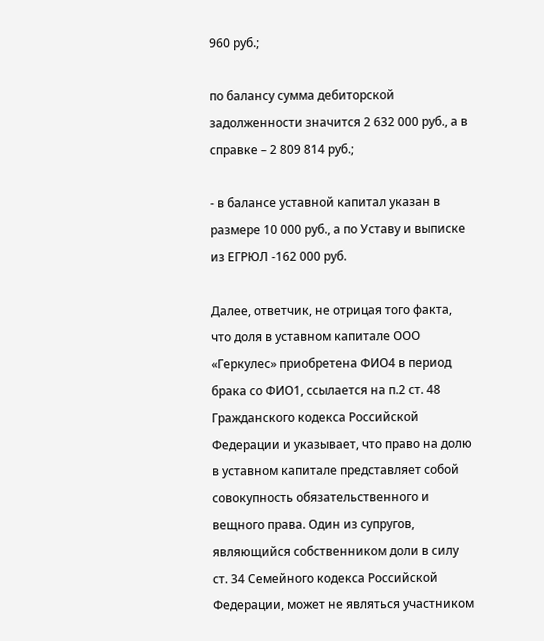960 руб.;

по балансу сумма дебиторской задолженности значится 2 632 000 руб., а в справке – 2 809 814 руб.;

- в балансе уставной капитал указан в размере 10 000 руб., а по Уставу и выписке из ЕГРЮЛ -162 000 руб.

Далее, ответчик, не отрицая того факта, что доля в уставном капитале ООО «Геркулес» приобретена ФИО4 в период брака со ФИО1, ссылается на п.2 ст. 48 Гражданского кодекса Российской Федерации и указывает, что право на долю в уставном капитале представляет собой совокупность обязательственного и вещного права. Один из супругов, являющийся собственником доли в силу ст. 34 Семейного кодекса Российской Федерации, может не являться участником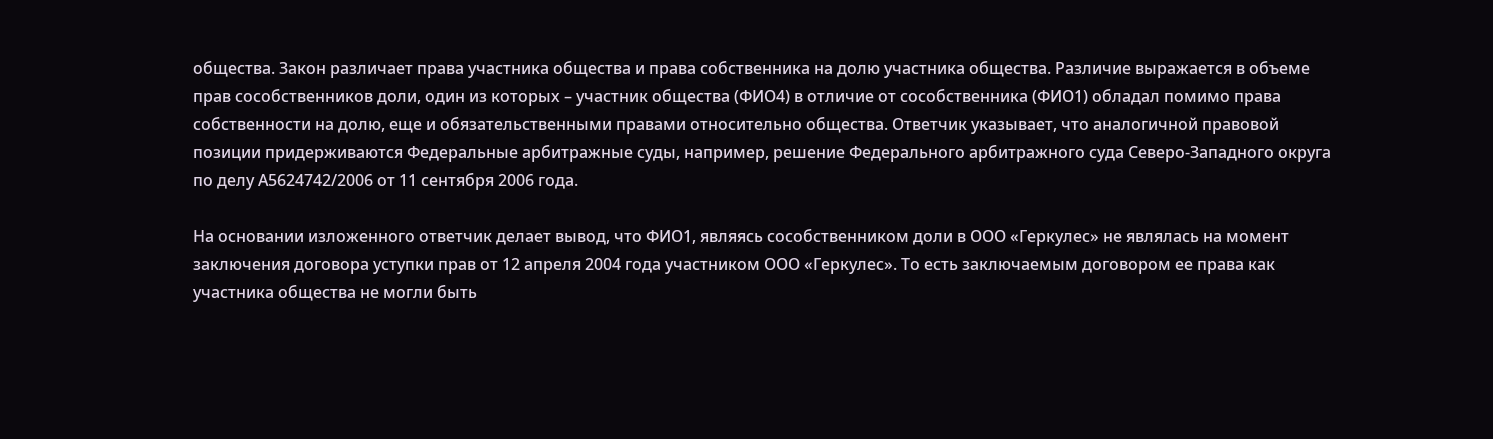общества. Закон различает права участника общества и права собственника на долю участника общества. Различие выражается в объеме прав сособственников доли, один из которых – участник общества (ФИО4) в отличие от сособственника (ФИО1) обладал помимо права собственности на долю, еще и обязательственными правами относительно общества. Ответчик указывает, что аналогичной правовой позиции придерживаются Федеральные арбитражные суды, например, решение Федерального арбитражного суда Северо-Западного округа по делу А5624742/2006 от 11 сентября 2006 года.

На основании изложенного ответчик делает вывод, что ФИО1, являясь сособственником доли в ООО «Геркулес» не являлась на момент заключения договора уступки прав от 12 апреля 2004 года участником ООО «Геркулес». То есть заключаемым договором ее права как участника общества не могли быть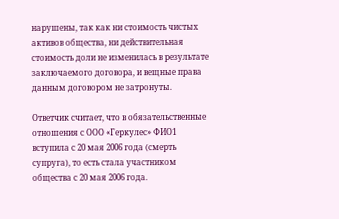нарушены, так как ни стоимость чистых активов общества, ни действительная стоимость доли не изменилась в результате заключаемого договора, и вещные права данным договором не затронуты.

Ответчик считает, что в обязательственные отношения с ООО «Геркулес» ФИО1 вступила с 20 мая 2006 года (смерть супруга), то есть стала участником общества с 20 мая 2006 года.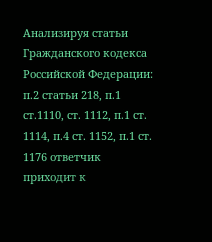Анализируя статьи Гражданского кодекса Российской Федерации: п.2 статьи 218, п.1 ст.1110, ст. 1112, п.1 ст. 1114, п.4 ст. 1152, п.1 ст. 1176 ответчик приходит к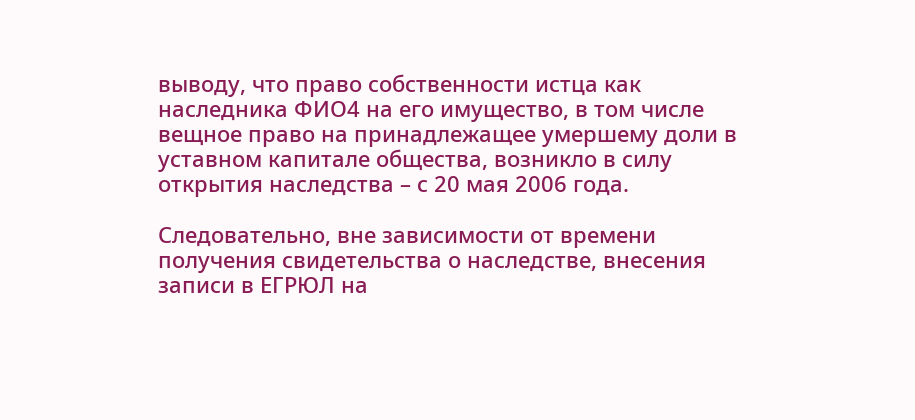выводу, что право собственности истца как наследника ФИО4 на его имущество, в том числе вещное право на принадлежащее умершему доли в уставном капитале общества, возникло в силу открытия наследства – с 20 мая 2006 года.

Следовательно, вне зависимости от времени получения свидетельства о наследстве, внесения записи в ЕГРЮЛ на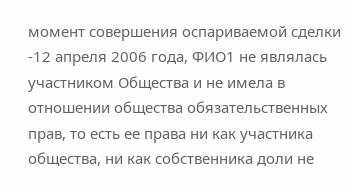момент совершения оспариваемой сделки -12 апреля 2006 года, ФИО1 не являлась участником Общества и не имела в отношении общества обязательственных прав, то есть ее права ни как участника общества, ни как собственника доли не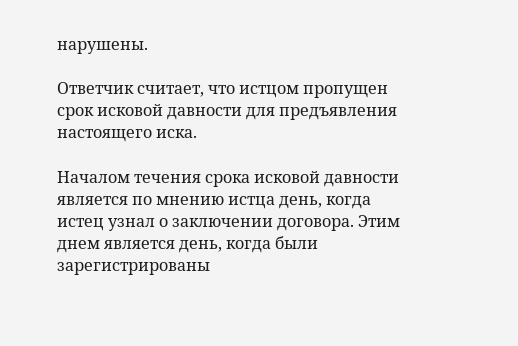нарушены.

Ответчик считает, что истцом пропущен срок исковой давности для предъявления настоящего иска.

Началом течения срока исковой давности является по мнению истца день, когда истец узнал о заключении договора. Этим днем является день, когда были зарегистрированы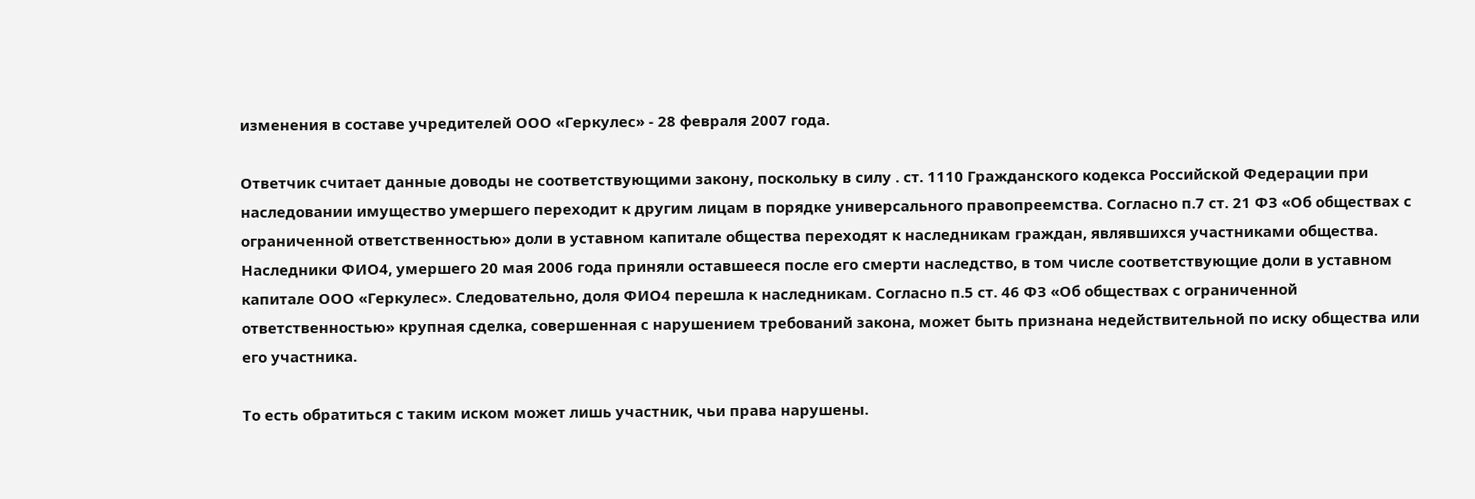изменения в составе учредителей ООО «Геркулес» - 28 февраля 2007 года.

Ответчик считает данные доводы не соответствующими закону, поскольку в силу . ст. 1110 Гражданского кодекса Российской Федерации при наследовании имущество умершего переходит к другим лицам в порядке универсального правопреемства. Согласно п.7 ст. 21 ФЗ «Об обществах с ограниченной ответственностью» доли в уставном капитале общества переходят к наследникам граждан, являвшихся участниками общества. Наследники ФИО4, умершего 20 мая 2006 года приняли оставшееся после его смерти наследство, в том числе соответствующие доли в уставном капитале ООО «Геркулес». Следовательно, доля ФИО4 перешла к наследникам. Согласно п.5 ст. 46 ФЗ «Об обществах с ограниченной ответственностью» крупная сделка, совершенная с нарушением требований закона, может быть признана недействительной по иску общества или его участника.

То есть обратиться с таким иском может лишь участник, чьи права нарушены.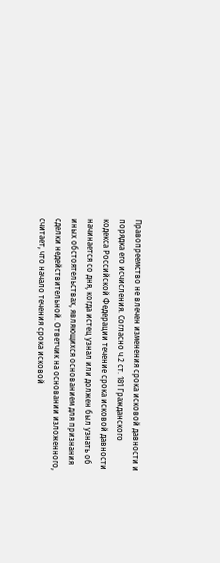Правопреемство не влечен изменения срока исковой давности и порядка его исчисления. Согласно ч.2 ст. 181 Гражданского кодекса Российской Федерации течение срока исковой давности начинается со дня, когда истец узнал или должен был узнать об иных обстоятельствах, являющихся основанием для признания сделки недействительной. Ответчик на основании изложенного, считает, что начало течения срока исковой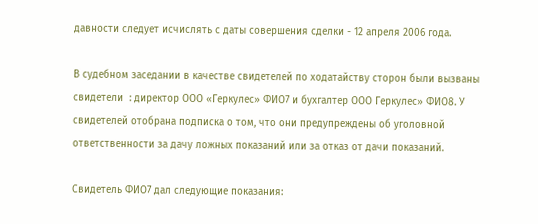давности следует исчислять с даты совершения сделки - 12 апреля 2006 года.

В судебном заседании в качестве свидетелей по ходатайству сторон были вызваны свидетели  : директор ООО «Геркулес» ФИО7 и бухгалтер ООО Геркулес» ФИО8. У свидетелей отобрана подписка о том, что они предупреждены об уголовной ответственности за дачу ложных показаний или за отказ от дачи показаний.

Свидетель ФИО7 дал следующие показания: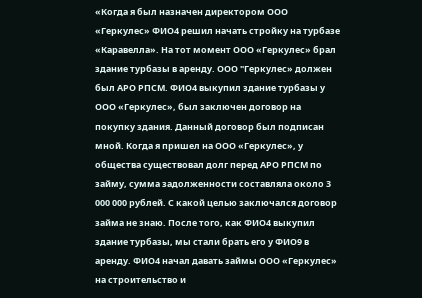«Когда я был назначен директором ООО «Геркулес» ФИО4 решил начать стройку на турбазе «Каравелла». На тот момент ООО «Геркулес» брал здание турбазы в аренду. ООО "Геркулес» должен был АРО РПСМ. ФИО4 выкупил здание турбазы у ООО «Геркулес», был заключен договор на покупку здания. Данный договор был подписан мной. Когда я пришел на ООО «Геркулес», у общества существовал долг перед АРО РПСМ по займу, сумма задолженности составляла около 3 000 000 рублей. С какой целью заключался договор займа не знаю. После того, как ФИО4 выкупил здание турбазы, мы стали брать его у ФИО9 в аренду. ФИО4 начал давать займы ООО «Геркулес» на строительство и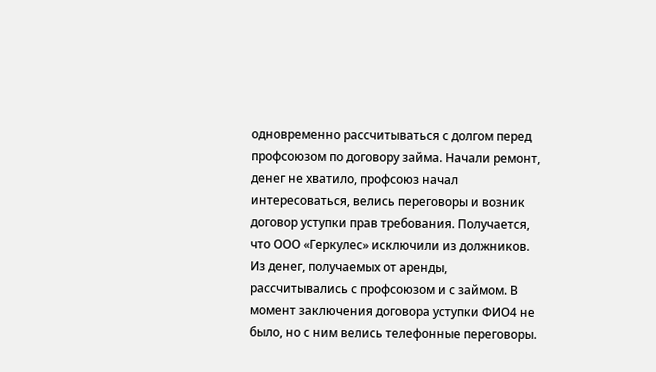одновременно рассчитываться с долгом перед профсоюзом по договору займа. Начали ремонт, денег не хватило, профсоюз начал интересоваться, велись переговоры и возник договор уступки прав требования. Получается, что ООО «Геркулес» исключили из должников. Из денег, получаемых от аренды, рассчитывались с профсоюзом и с займом. В момент заключения договора уступки ФИО4 не было, но с ним велись телефонные переговоры.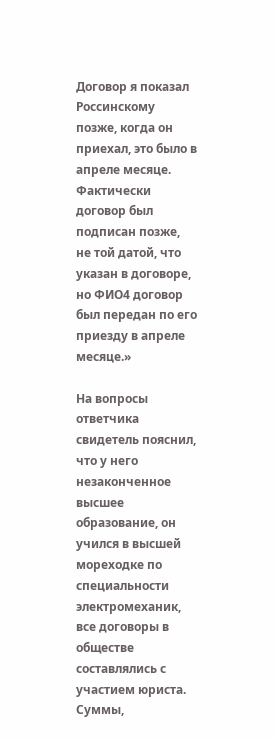Договор я показал Россинскому позже, когда он приехал, это было в апреле месяце. Фактически договор был подписан позже, не той датой, что указан в договоре, но ФИО4 договор был передан по его приезду в апреле месяце.»

На вопросы ответчика свидетель пояснил, что у него незаконченное высшее образование, он учился в высшей мореходке по специальности электромеханик, все договоры в обществе составлялись с участием юриста. Суммы,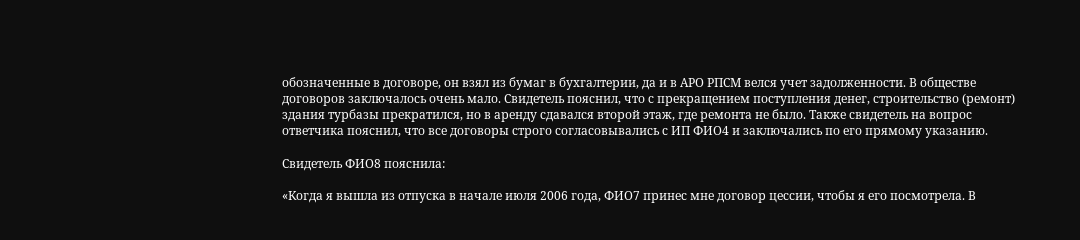обозначенные в договоре, он взял из бумаг в бухгалтерии, да и в АРО РПСМ велся учет задолженности. В обществе договоров заключалось очень мало. Свидетель пояснил, что с прекращением поступления денег, строительство (ремонт) здания турбазы прекратился, но в аренду сдавался второй этаж, где ремонта не было. Также свидетель на вопрос ответчика пояснил, что все договоры строго согласовывались с ИП ФИО4 и заключались по его прямому указанию.

Свидетель ФИО8 пояснила:

«Когда я вышла из отпуска в начале июля 2006 года, ФИО7 принес мне договор цессии, чтобы я его посмотрела. В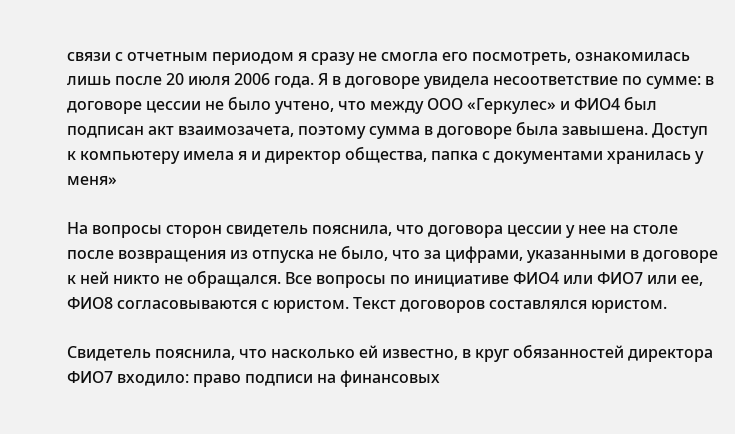связи с отчетным периодом я сразу не смогла его посмотреть, ознакомилась лишь после 20 июля 2006 года. Я в договоре увидела несоответствие по сумме: в договоре цессии не было учтено, что между ООО «Геркулес» и ФИО4 был подписан акт взаимозачета, поэтому сумма в договоре была завышена. Доступ к компьютеру имела я и директор общества, папка с документами хранилась у меня»

На вопросы сторон свидетель пояснила, что договора цессии у нее на столе после возвращения из отпуска не было, что за цифрами, указанными в договоре к ней никто не обращался. Все вопросы по инициативе ФИО4 или ФИО7 или ее, ФИО8 согласовываются с юристом. Текст договоров составлялся юристом.

Свидетель пояснила, что насколько ей известно, в круг обязанностей директора ФИО7 входило: право подписи на финансовых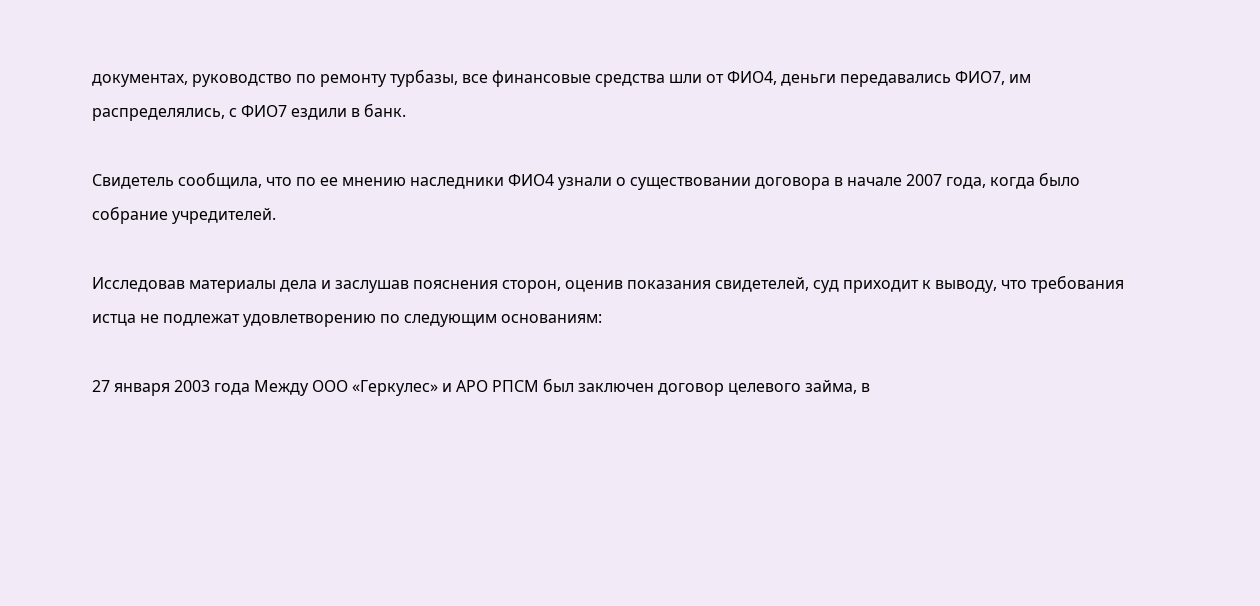документах, руководство по ремонту турбазы, все финансовые средства шли от ФИО4, деньги передавались ФИО7, им распределялись, с ФИО7 ездили в банк.

Свидетель сообщила, что по ее мнению наследники ФИО4 узнали о существовании договора в начале 2007 года, когда было собрание учредителей.

Исследовав материалы дела и заслушав пояснения сторон, оценив показания свидетелей, суд приходит к выводу, что требования истца не подлежат удовлетворению по следующим основаниям:

27 января 2003 года Между ООО «Геркулес» и АРО РПСМ был заключен договор целевого займа, в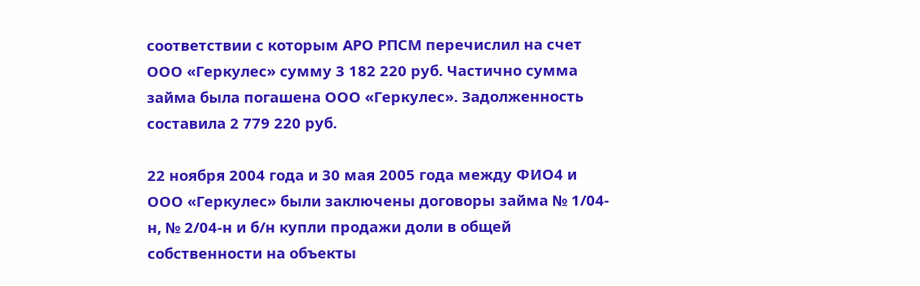соответствии с которым АРО РПСМ перечислил на счет ООО «Геркулес» сумму 3 182 220 руб. Частично сумма займа была погашена ООО «Геркулес». Задолженность составила 2 779 220 руб.

22 ноября 2004 года и 30 мая 2005 года между ФИО4 и ООО «Геркулес» были заключены договоры займа № 1/04-н, № 2/04-н и б/н купли продажи доли в общей собственности на объекты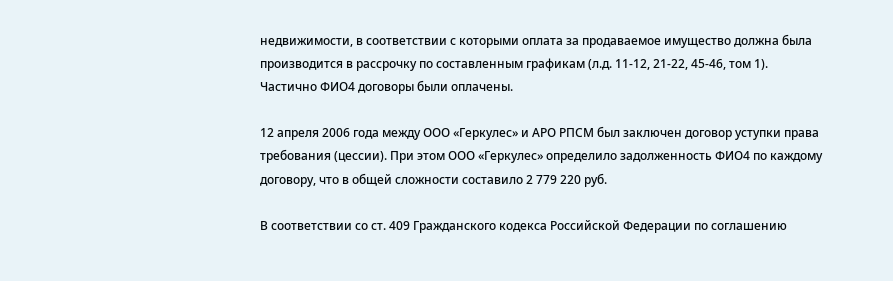недвижимости, в соответствии с которыми оплата за продаваемое имущество должна была производится в рассрочку по составленным графикам (л.д. 11-12, 21-22, 45-46, том 1). Частично ФИО4 договоры были оплачены.

12 апреля 2006 года между ООО «Геркулес» и АРО РПСМ был заключен договор уступки права требования (цессии). При этом ООО «Геркулес» определило задолженность ФИО4 по каждому договору, что в общей сложности составило 2 779 220 руб.

В соответствии со ст. 409 Гражданского кодекса Российской Федерации по соглашению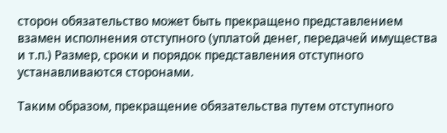сторон обязательство может быть прекращено представлением взамен исполнения отступного (уплатой денег, передачей имущества и т.п.) Размер, сроки и порядок представления отступного устанавливаются сторонами.

Таким образом, прекращение обязательства путем отступного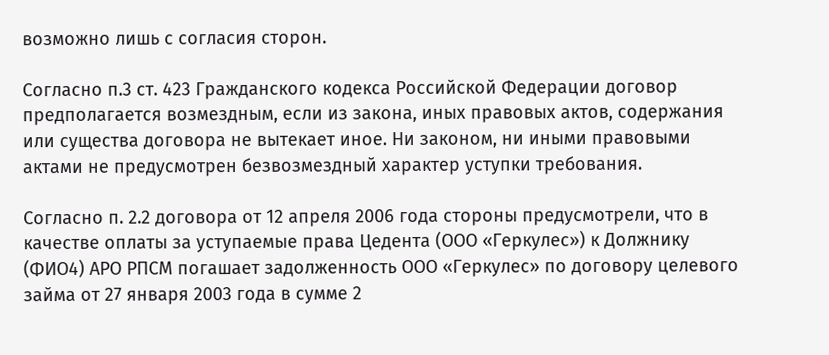возможно лишь с согласия сторон.

Согласно п.3 ст. 423 Гражданского кодекса Российской Федерации договор предполагается возмездным, если из закона, иных правовых актов, содержания или существа договора не вытекает иное. Ни законом, ни иными правовыми актами не предусмотрен безвозмездный характер уступки требования.

Согласно п. 2.2 договора от 12 апреля 2006 года стороны предусмотрели, что в качестве оплаты за уступаемые права Цедента (ООО «Геркулес») к Должнику (ФИО4) АРО РПСМ погашает задолженность ООО «Геркулес» по договору целевого займа от 27 января 2003 года в сумме 2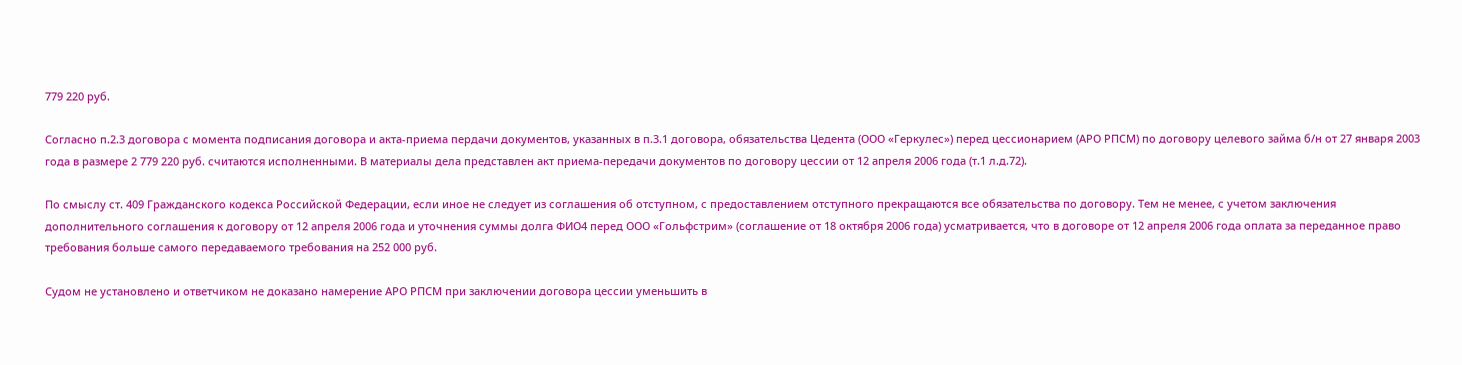779 220 руб.

Согласно п.2.3 договора с момента подписания договора и акта-приема пердачи документов, указанных в п.3.1 договора, обязательства Цедента (ООО «Геркулес») перед цессионарием (АРО РПСМ) по договору целевого займа б/н от 27 января 2003 года в размере 2 779 220 руб. считаются исполненными. В материалы дела представлен акт приема-передачи документов по договору цессии от 12 апреля 2006 года (т.1 л.д.72).

По смыслу ст. 409 Гражданского кодекса Российской Федерации, если иное не следует из соглашения об отступном, с предоставлением отступного прекращаются все обязательства по договору. Тем не менее, с учетом заключения дополнительного соглашения к договору от 12 апреля 2006 года и уточнения суммы долга ФИО4 перед ООО «Гольфстрим» (соглашение от 18 октября 2006 года) усматривается, что в договоре от 12 апреля 2006 года оплата за переданное право требования больше самого передаваемого требования на 252 000 руб.

Судом не установлено и ответчиком не доказано намерение АРО РПСМ при заключении договора цессии уменьшить в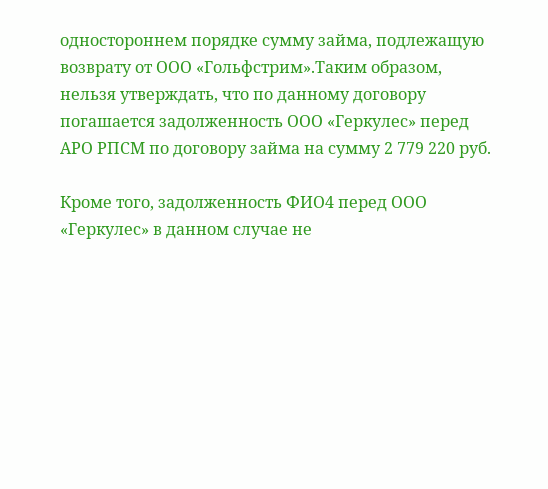одностороннем порядке сумму займа, подлежащую возврату от ООО «Гольфстрим».Таким образом, нельзя утверждать, что по данному договору погашается задолженность ООО «Геркулес» перед АРО РПСМ по договору займа на сумму 2 779 220 руб.

Кроме того, задолженность ФИО4 перед ООО «Геркулес» в данном случае не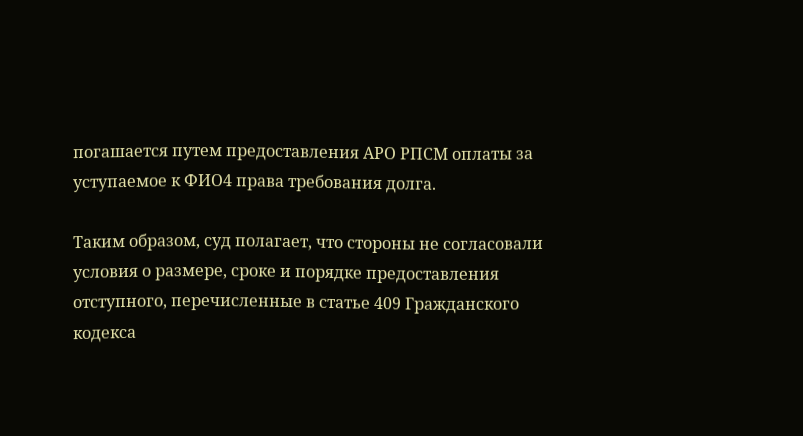погашается путем предоставления АРО РПСМ оплаты за уступаемое к ФИО4 права требования долга.

Таким образом, суд полагает, что стороны не согласовали условия о размере, сроке и порядке предоставления отступного, перечисленные в статье 409 Гражданского кодекса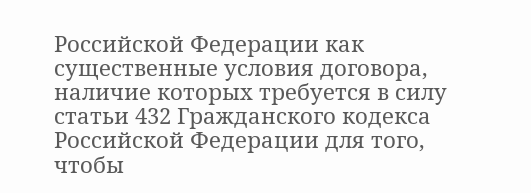Российской Федерации как существенные условия договора, наличие которых требуется в силу статьи 432 Гражданского кодекса Российской Федерации для того, чтобы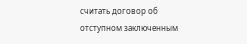считать договор об отступном заключенным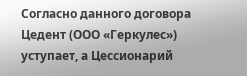Согласно данного договора Цедент (ООО «Геркулес») уступает, а Цессионарий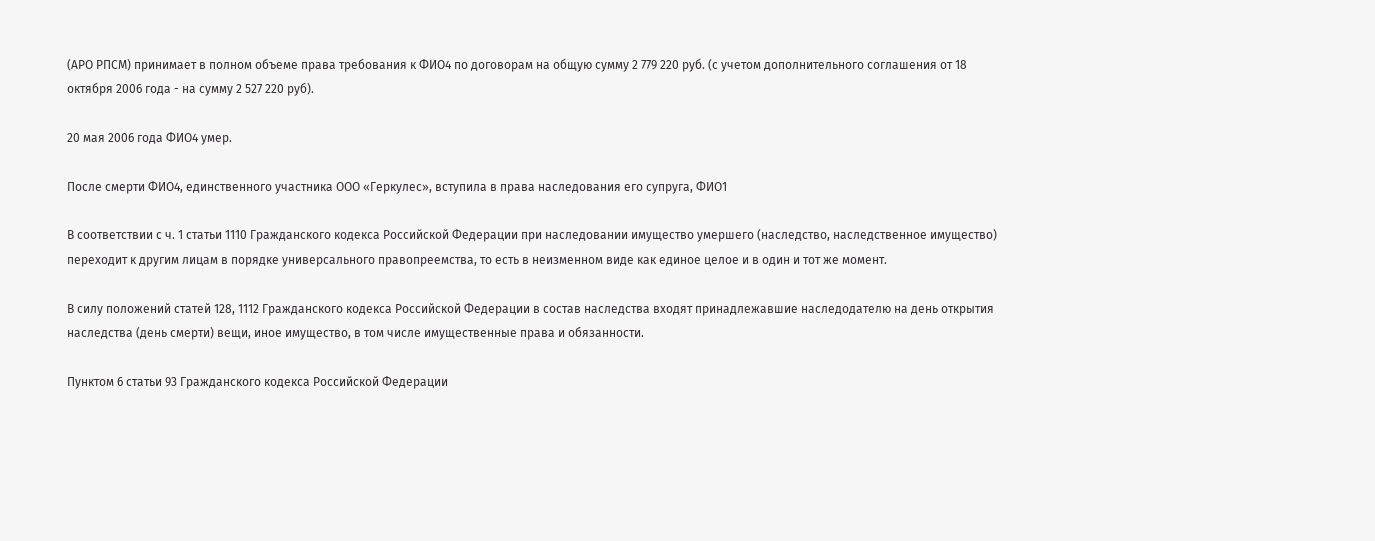(АРО РПСМ) принимает в полном объеме права требования к ФИО4 по договорам на общую сумму 2 779 220 руб. (с учетом дополнительного соглашения от 18 октября 2006 года - на сумму 2 527 220 руб).

20 мая 2006 года ФИО4 умер.

После смерти ФИО4, единственного участника ООО «Геркулес», вступила в права наследования его супруга, ФИО1

В соответствии с ч. 1 статьи 1110 Гражданского кодекса Российской Федерации при наследовании имущество умершего (наследство, наследственное имущество) переходит к другим лицам в порядке универсального правопреемства, то есть в неизменном виде как единое целое и в один и тот же момент.

В силу положений статей 128, 1112 Гражданского кодекса Российской Федерации в состав наследства входят принадлежавшие наследодателю на день открытия наследства (день смерти) вещи, иное имущество, в том числе имущественные права и обязанности.

Пунктом 6 статьи 93 Гражданского кодекса Российской Федерации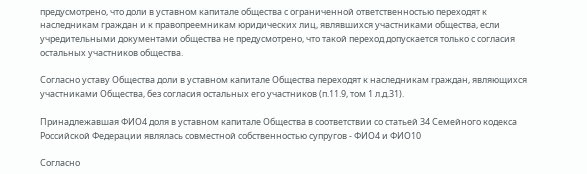предусмотрено, что доли в уставном капитале общества с ограниченной ответственностью переходят к наследникам граждан и к правопреемникам юридических лиц, являвшихся участниками общества, если учредительными документами общества не предусмотрено, что такой переход допускается только с согласия остальных участников общества.

Согласно уставу Общества доли в уставном капитале Общества переходят к наследникам граждан, являющихся участниками Общества, без согласия остальных его участников (п.11.9, том 1 л.д.31).

Принадлежавшая ФИО4 доля в уставном капитале Общества в соответствии со статьей 34 Семейного кодекса Российской Федерации являлась совместной собственностью супругов - ФИО4 и ФИО10

Согласно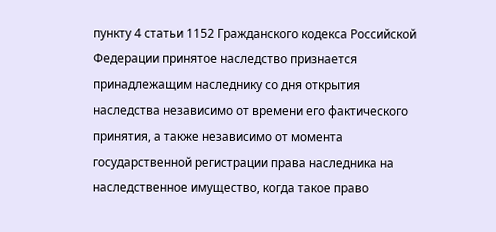пункту 4 статьи 1152 Гражданского кодекса Российской Федерации принятое наследство признается принадлежащим наследнику со дня открытия наследства независимо от времени его фактического принятия, а также независимо от момента государственной регистрации права наследника на наследственное имущество, когда такое право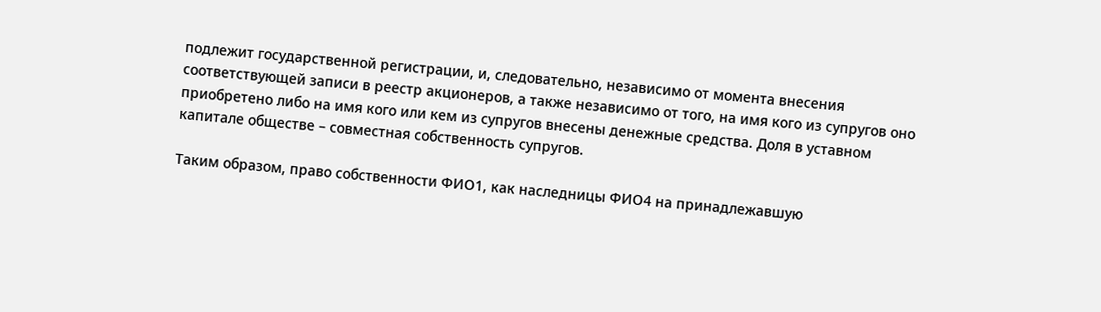подлежит государственной регистрации, и, следовательно, независимо от момента внесения соответствующей записи в реестр акционеров, а также независимо от того, на имя кого из супругов оно приобретено либо на имя кого или кем из супругов внесены денежные средства. Доля в уставном капитале обществе – совместная собственность супругов.

Таким образом, право собственности ФИО1, как наследницы ФИО4 на принадлежавшую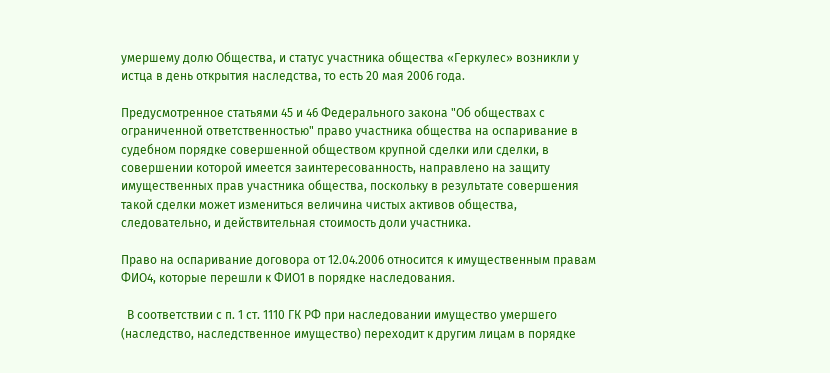умершему долю Общества, и статус участника общества «Геркулес» возникли у истца в день открытия наследства, то есть 20 мая 2006 года.

Предусмотренное статьями 45 и 46 Федерального закона "Об обществах с ограниченной ответственностью" право участника общества на оспаривание в судебном порядке совершенной обществом крупной сделки или сделки, в совершении которой имеется заинтересованность, направлено на защиту имущественных прав участника общества, поскольку в результате совершения такой сделки может измениться величина чистых активов общества, следовательно, и действительная стоимость доли участника.

Право на оспаривание договора от 12.04.2006 относится к имущественным правам ФИО4, которые перешли к ФИО1 в порядке наследования.

  В соответствии с п. 1 ст. 1110 ГК РФ при наследовании имущество умершего (наследство, наследственное имущество) переходит к другим лицам в порядке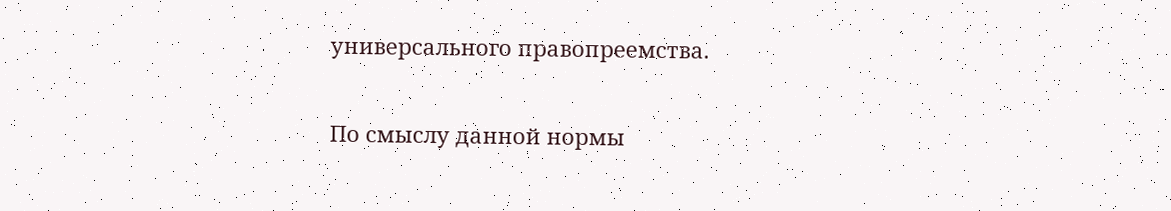универсального правопреемства.

По смыслу данной нормы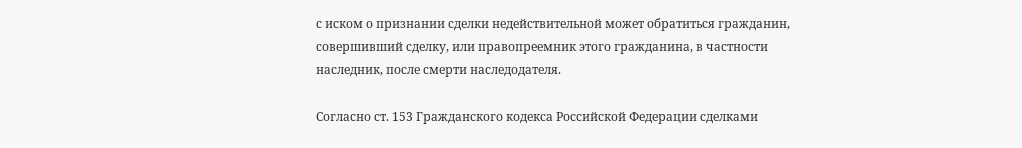с иском о признании сделки недействительной может обратиться гражданин, совершивший сделку, или правопреемник этого гражданина, в частности наследник, после смерти наследодателя.

Согласно ст. 153 Гражданского кодекса Российской Федерации сделками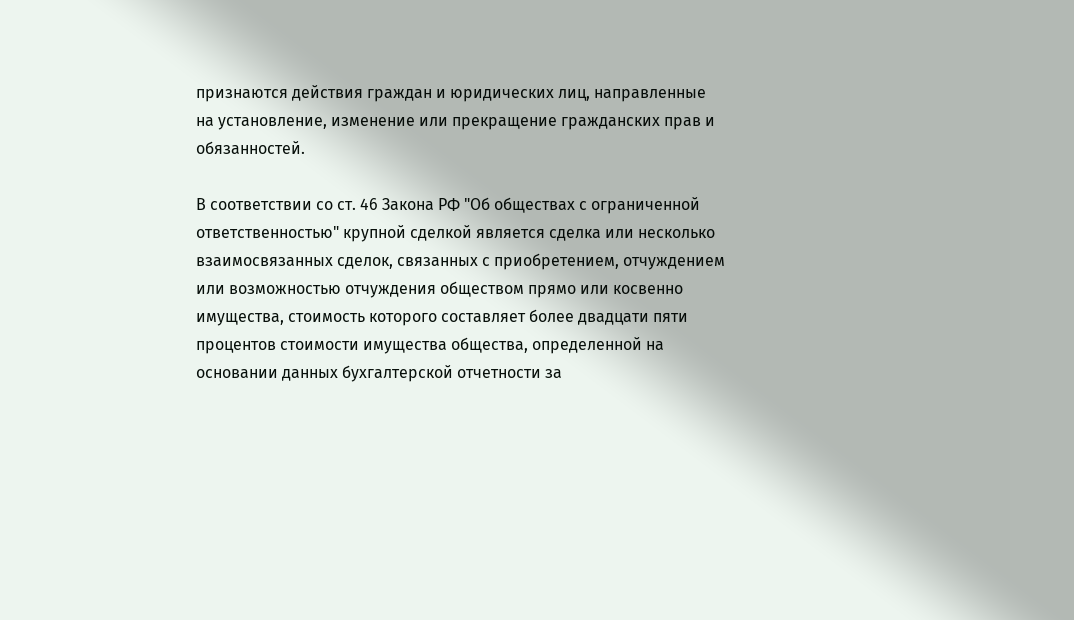признаются действия граждан и юридических лиц, направленные на установление, изменение или прекращение гражданских прав и обязанностей.

В соответствии со ст. 46 Закона РФ "Об обществах с ограниченной ответственностью" крупной сделкой является сделка или несколько взаимосвязанных сделок, связанных с приобретением, отчуждением или возможностью отчуждения обществом прямо или косвенно имущества, стоимость которого составляет более двадцати пяти процентов стоимости имущества общества, определенной на основании данных бухгалтерской отчетности за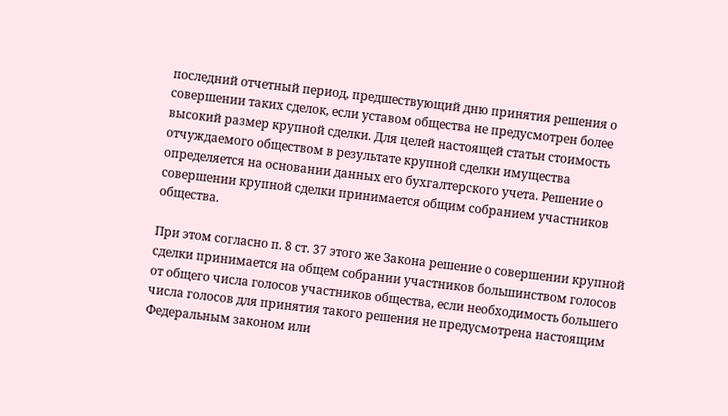последний отчетный период, предшествующий дню принятия решения о совершении таких сделок, если уставом общества не предусмотрен более высокий размер крупной сделки. Для целей настоящей статьи стоимость отчуждаемого обществом в результате крупной сделки имущества определяется на основании данных его бухгалтерского учета. Решение о совершении крупной сделки принимается общим собранием участников общества.

При этом согласно п. 8 ст. 37 этого же Закона решение о совершении крупной сделки принимается на общем собрании участников большинством голосов от общего числа голосов участников общества, если необходимость большего числа голосов для принятия такого решения не предусмотрена настоящим Федеральным законом или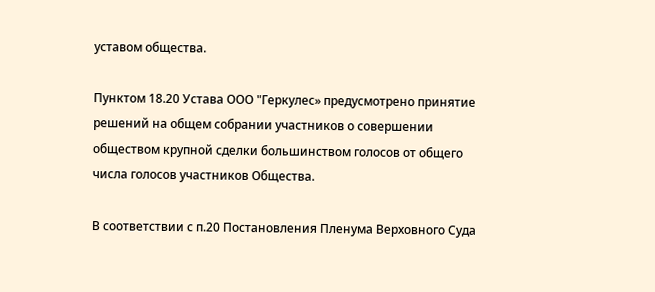уставом общества.

Пунктом 18.20 Устава ООО "Геркулес» предусмотрено принятие решений на общем собрании участников о совершении обществом крупной сделки большинством голосов от общего числа голосов участников Общества.

В соответствии с п.20 Постановления Пленума Верховного Суда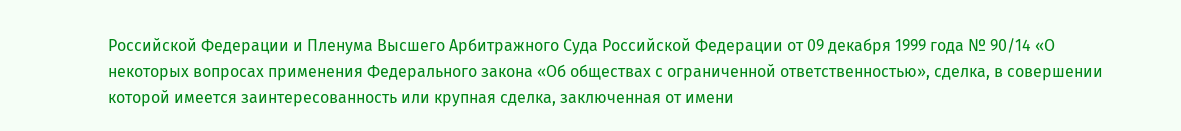Российской Федерации и Пленума Высшего Арбитражного Суда Российской Федерации от 09 декабря 1999 года № 90/14 «О некоторых вопросах применения Федерального закона «Об обществах с ограниченной ответственностью», сделка, в совершении которой имеется заинтересованность или крупная сделка, заключенная от имени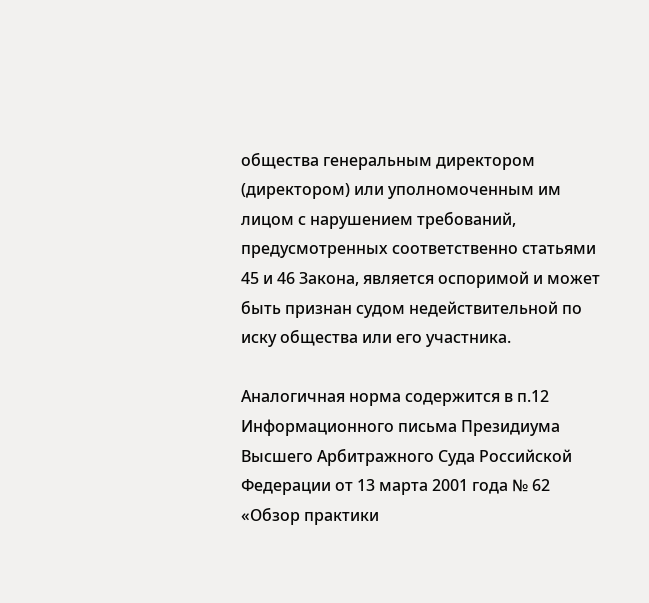общества генеральным директором (директором) или уполномоченным им лицом с нарушением требований, предусмотренных соответственно статьями 45 и 46 Закона, является оспоримой и может быть признан судом недействительной по иску общества или его участника.

Аналогичная норма содержится в п.12 Информационного письма Президиума Высшего Арбитражного Суда Российской Федерации от 13 марта 2001 года № 62 «Обзор практики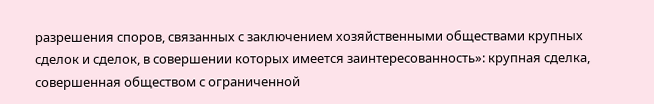разрешения споров, связанных с заключением хозяйственными обществами крупных сделок и сделок, в совершении которых имеется заинтересованность»: крупная сделка, совершенная обществом с ограниченной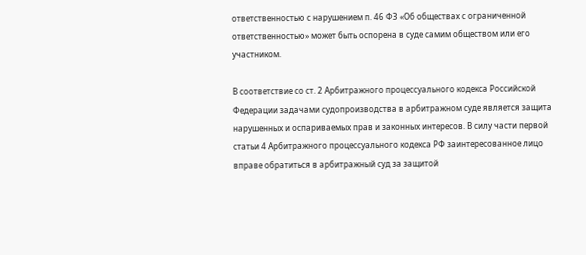ответственностью с нарушением п. 46 ФЗ «Об обществах с ограниченной ответственностью» может быть оспорена в суде самим обществом или его участником.

В соответствие со ст. 2 Арбитражного процессуального кодекса Российской Федерации задачами судопроизводства в арбитражном суде является защита нарушенных и оспариваемых прав и законных интересов. В силу части первой статьи 4 Арбитражного процессуального кодекса РФ заинтересованное лицо вправе обратиться в арбитражный суд за защитой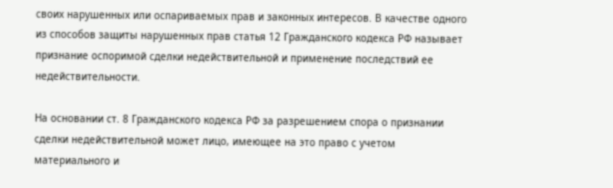своих нарушенных или оспариваемых прав и законных интересов. В качестве одного из способов защиты нарушенных прав статья 12 Гражданского кодекса РФ называет признание оспоримой сделки недействительной и применение последствий ее недействительности.

На основании ст. 8 Гражданского кодекса РФ за разрешением спора о признании сделки недействительной может лицо, имеющее на это право с учетом материального и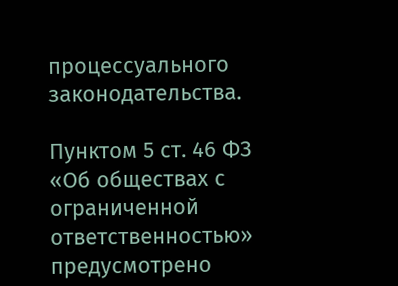процессуального законодательства.

Пунктом 5 ст. 46 ФЗ «Об обществах с ограниченной ответственностью» предусмотрено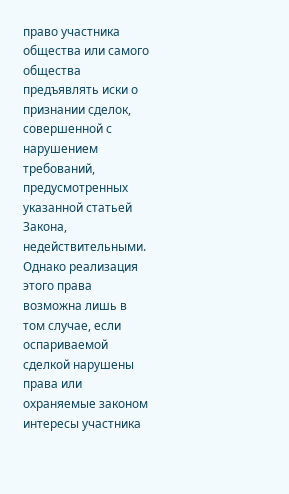право участника общества или самого общества предъявлять иски о признании сделок, совершенной с нарушением требований, предусмотренных указанной статьей Закона, недействительными. Однако реализация этого права возможна лишь в том случае, если оспариваемой сделкой нарушены права или охраняемые законом интересы участника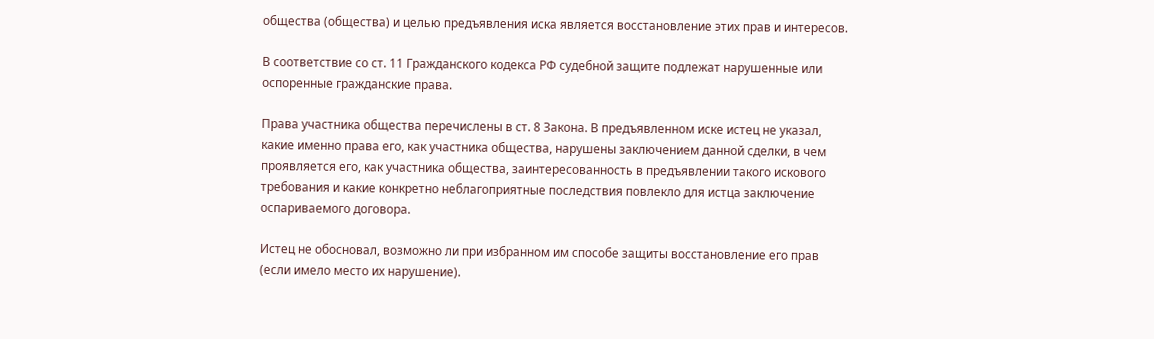общества (общества) и целью предъявления иска является восстановление этих прав и интересов.

В соответствие со ст. 11 Гражданского кодекса РФ судебной защите подлежат нарушенные или оспоренные гражданские права.

Права участника общества перечислены в ст. 8 Закона. В предъявленном иске истец не указал, какие именно права его, как участника общества, нарушены заключением данной сделки, в чем проявляется его, как участника общества, заинтересованность в предъявлении такого искового требования и какие конкретно неблагоприятные последствия повлекло для истца заключение оспариваемого договора.

Истец не обосновал, возможно ли при избранном им способе защиты восстановление его прав (если имело место их нарушение).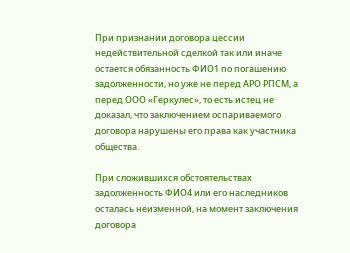При признании договора цессии недействительной сделкой так или иначе остается обязанность ФИО1 по погашению задолженности, но уже не перед АРО РПСМ, а перед ООО «Геркулес», то есть истец не доказал, что заключением оспариваемого договора нарушены его права как участника общества.

При сложившихся обстоятельствах задолженность ФИО4 или его наследников осталась неизменной, на момент заключения договора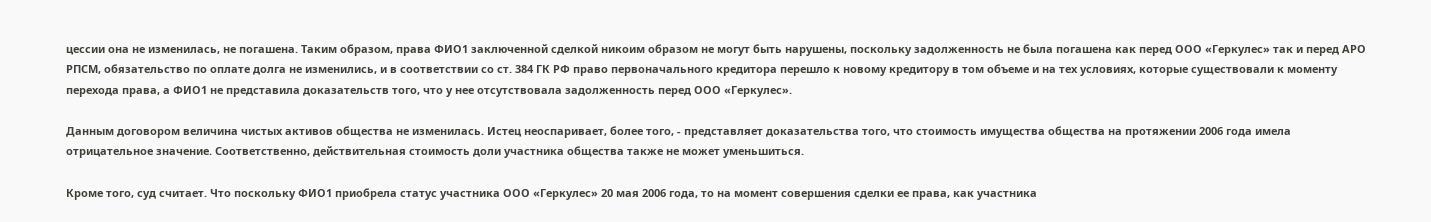цессии она не изменилась, не погашена. Таким образом, права ФИО1 заключенной сделкой никоим образом не могут быть нарушены, поскольку задолженность не была погашена как перед ООО «Геркулес» так и перед АРО РПСМ, обязательство по оплате долга не изменились, и в соответствии со ст. 384 ГК РФ право первоначального кредитора перешло к новому кредитору в том объеме и на тех условиях, которые существовали к моменту перехода права, а ФИО1 не представила доказательств того, что у нее отсутствовала задолженность перед ООО «Геркулес».

Данным договором величина чистых активов общества не изменилась. Истец неоспаривает, более того, - представляет доказательства того, что стоимость имущества общества на протяжении 2006 года имела отрицательное значение. Соответственно, действительная стоимость доли участника общества также не может уменьшиться.

Кроме того, суд считает. Что поскольку ФИО1 приобрела статус участника ООО «Геркулес» 20 мая 2006 года, то на момент совершения сделки ее права, как участника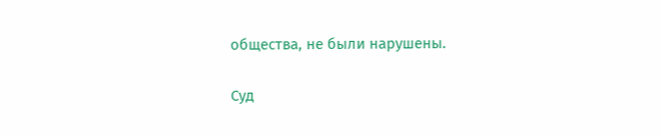общества, не были нарушены.

Суд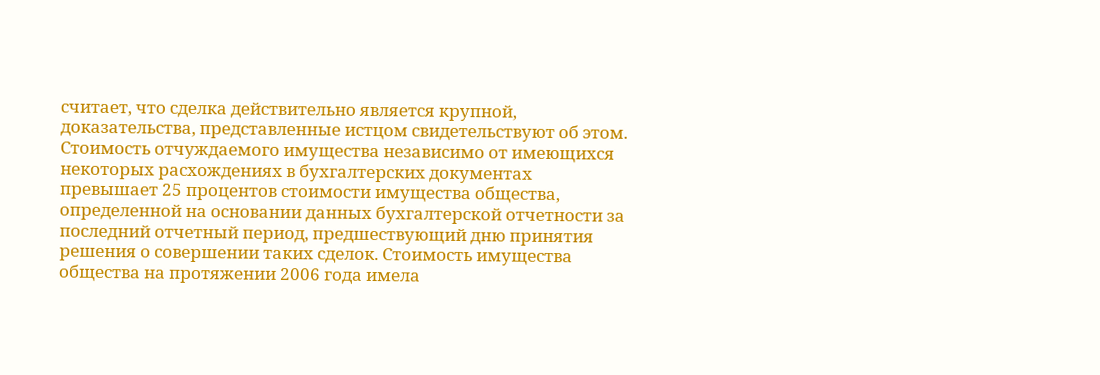считает, что сделка действительно является крупной, доказательства, представленные истцом свидетельствуют об этом. Стоимость отчуждаемого имущества независимо от имеющихся некоторых расхождениях в бухгалтерских документах превышает 25 процентов стоимости имущества общества, определенной на основании данных бухгалтерской отчетности за последний отчетный период, предшествующий дню принятия решения о совершении таких сделок. Стоимость имущества общества на протяжении 2006 года имела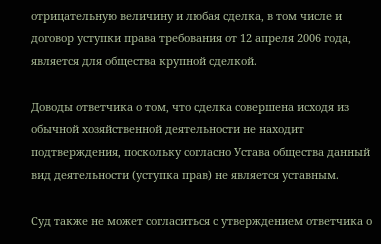отрицательную величину и любая сделка, в том числе и договор уступки права требования от 12 апреля 2006 года, является для общества крупной сделкой.

Доводы ответчика о том, что сделка совершена исходя из обычной хозяйственной деятельности не находит подтверждения, поскольку согласно Устава общества данный вид деятельности (уступка прав) не является уставным.

Суд также не может согласиться с утверждением ответчика о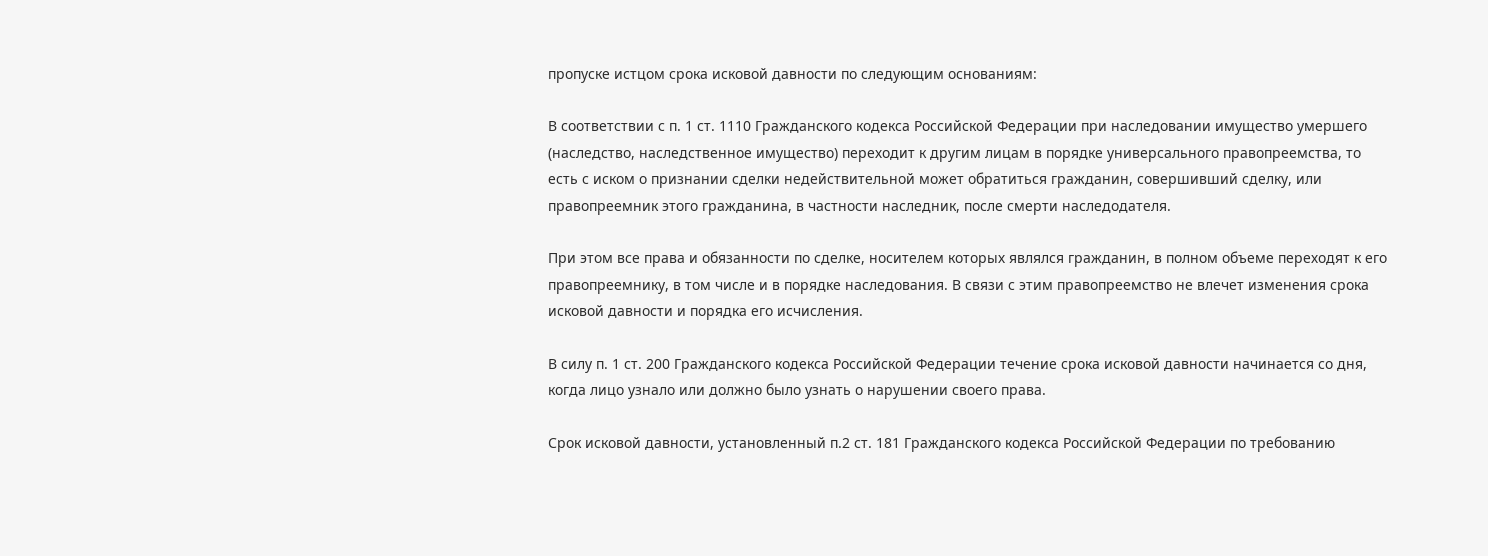пропуске истцом срока исковой давности по следующим основаниям:

В соответствии с п. 1 ст. 1110 Гражданского кодекса Российской Федерации при наследовании имущество умершего (наследство, наследственное имущество) переходит к другим лицам в порядке универсального правопреемства, то есть с иском о признании сделки недействительной может обратиться гражданин, совершивший сделку, или правопреемник этого гражданина, в частности наследник, после смерти наследодателя.

При этом все права и обязанности по сделке, носителем которых являлся гражданин, в полном объеме переходят к его правопреемнику, в том числе и в порядке наследования. В связи с этим правопреемство не влечет изменения срока исковой давности и порядка его исчисления.

В силу п. 1 ст. 200 Гражданского кодекса Российской Федерации течение срока исковой давности начинается со дня, когда лицо узнало или должно было узнать о нарушении своего права.

Срок исковой давности, установленный п.2 ст. 181 Гражданского кодекса Российской Федерации по требованию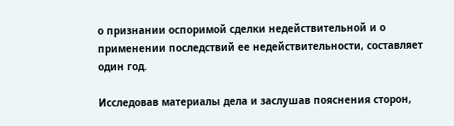о признании оспоримой сделки недействительной и о применении последствий ее недействительности, составляет один год.

Исследовав материалы дела и заслушав пояснения сторон,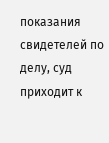показания свидетелей по делу, суд приходит к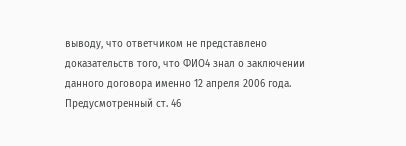выводу, что ответчиком не представлено доказательств того, что ФИО4 знал о заключении данного договора именно 12 апреля 2006 года. Предусмотренный ст. 46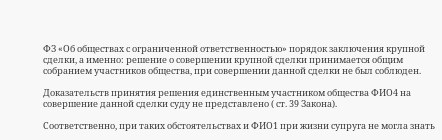ФЗ «Об обществах с ограниченной ответственностью» порядок заключения крупной сделки, а именно: решение о совершении крупной сделки принимается общим собранием участников общества, при совершении данной сделки не был соблюден.

Доказательств принятия решения единственным участником общества ФИО4 на совершение данной сделки суду не представлено ( ст. 39 Закона).

Соответственно, при таких обстоятельствах и ФИО1 при жизни супруга не могла знать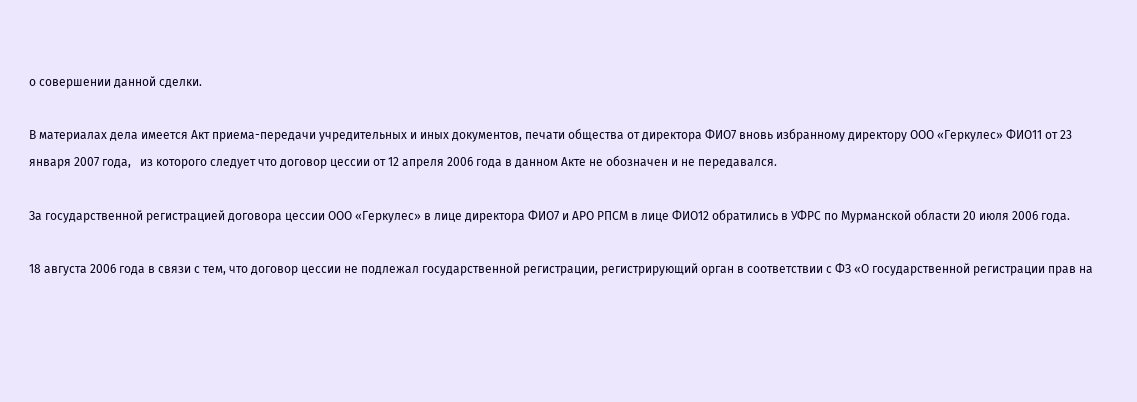о совершении данной сделки.

В материалах дела имеется Акт приема-передачи учредительных и иных документов, печати общества от директора ФИО7 вновь избранному директору ООО «Геркулес» ФИО11 от 23 января 2007 года,   из которого следует что договор цессии от 12 апреля 2006 года в данном Акте не обозначен и не передавался.

За государственной регистрацией договора цессии ООО «Геркулес» в лице директора ФИО7 и АРО РПСМ в лице ФИО12 обратились в УФРС по Мурманской области 20 июля 2006 года.

18 августа 2006 года в связи с тем, что договор цессии не подлежал государственной регистрации, регистрирующий орган в соответствии с ФЗ «О государственной регистрации прав на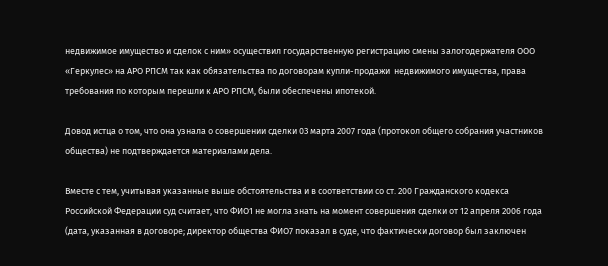недвижимое имущество и сделок с ним» осуществил государственную регистрацию смены залогодержателя ООО «Геркулес» на АРО РПСМ так как обязательства по договорам купли-продажи  недвижимого имущества, права требования по которым перешли к АРО РПСМ, были обеспечены ипотекой.

Довод истца о том, что она узнала о совершении сделки 03 марта 2007 года (протокол общего собрания участников общества) не подтверждается материалами дела.

Вместе с тем, учитывая указанные выше обстоятельства и в соответствии со ст. 200 Гражданского кодекса Российской Федерации суд считает, что ФИО1 не могла знать на момент совершения сделки от 12 апреля 2006 года (дата, указанная в договоре; директор общества ФИО7 показал в суде, что фактически договор был заключен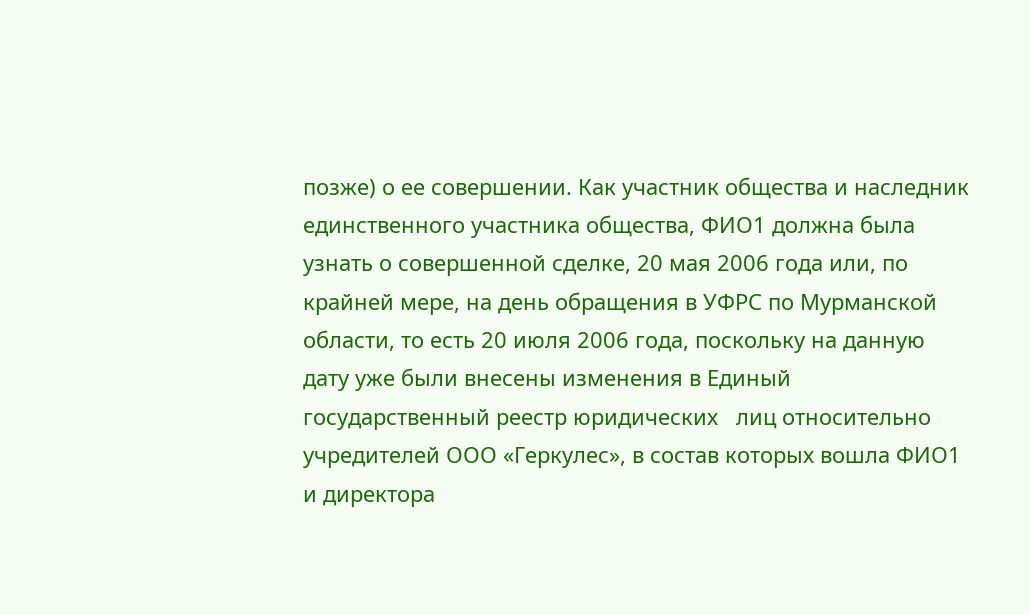позже) о ее совершении. Как участник общества и наследник единственного участника общества, ФИО1 должна была узнать о совершенной сделке, 20 мая 2006 года или, по крайней мере, на день обращения в УФРС по Мурманской области, то есть 20 июля 2006 года, поскольку на данную дату уже были внесены изменения в Единый государственный реестр юридических   лиц относительно учредителей ООО «Геркулес», в состав которых вошла ФИО1 и директора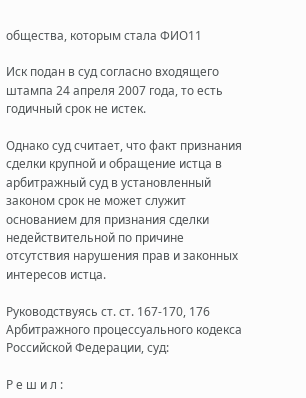общества, которым стала ФИО11

Иск подан в суд согласно входящего штампа 24 апреля 2007 года, то есть годичный срок не истек.

Однако суд считает, что факт признания сделки крупной и обращение истца в арбитражный суд в установленный законом срок не может служит основанием для признания сделки недействительной по причине отсутствия нарушения прав и законных интересов истца.

Руководствуясь ст. ст. 167-170, 176 Арбитражного процессуального кодекса Российской Федерации, суд:

Р е ш и л :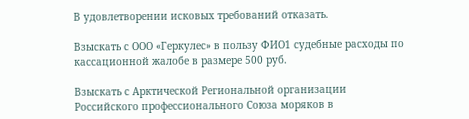В удовлетворении исковых требований отказать.

Взыскать с ООО «Геркулес» в пользу ФИО1 судебные расходы по кассационной жалобе в размере 500 руб.

Взыскать с Арктической Региональной организации Российского профессионального Союза моряков в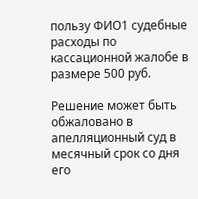пользу ФИО1 судебные расходы по кассационной жалобе в размере 500 руб.

Решение может быть обжаловано в апелляционный суд в месячный срок со дня его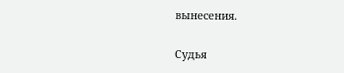вынесения.

Судья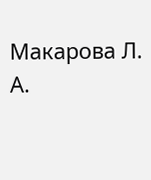Макарова Л. А.